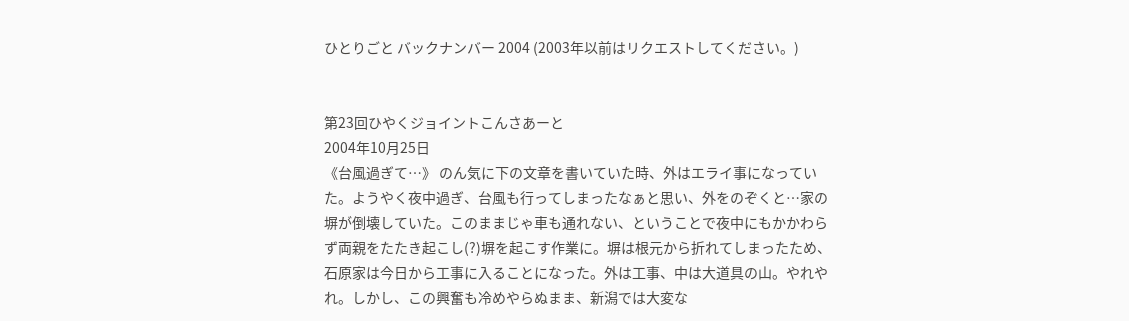ひとりごと バックナンバー 2004 (2003年以前はリクエストしてください。)


第23回ひやくジョイントこんさあーと
2004年10月25日
《台風過ぎて…》 のん気に下の文章を書いていた時、外はエライ事になっていた。ようやく夜中過ぎ、台風も行ってしまったなぁと思い、外をのぞくと…家の塀が倒壊していた。このままじゃ車も通れない、ということで夜中にもかかわらず両親をたたき起こし(?)塀を起こす作業に。塀は根元から折れてしまったため、石原家は今日から工事に入ることになった。外は工事、中は大道具の山。やれやれ。しかし、この興奮も冷めやらぬまま、新潟では大変な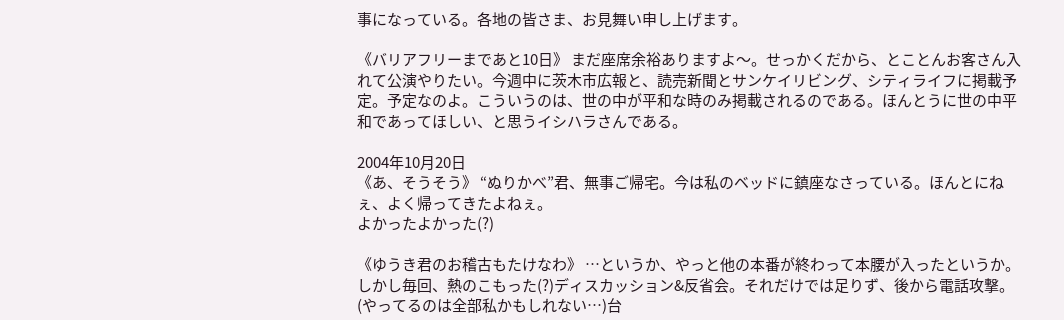事になっている。各地の皆さま、お見舞い申し上げます。

《バリアフリーまであと10日》 まだ座席余裕ありますよ〜。せっかくだから、とことんお客さん入れて公演やりたい。今週中に茨木市広報と、読売新聞とサンケイリビング、シティライフに掲載予定。予定なのよ。こういうのは、世の中が平和な時のみ掲載されるのである。ほんとうに世の中平和であってほしい、と思うイシハラさんである。

2004年10月20日
《あ、そうそう》 “ぬりかべ”君、無事ご帰宅。今は私のベッドに鎮座なさっている。ほんとにねぇ、よく帰ってきたよねぇ。
よかったよかった(?)

《ゆうき君のお稽古もたけなわ》 …というか、やっと他の本番が終わって本腰が入ったというか。しかし毎回、熱のこもった(?)ディスカッション&反省会。それだけでは足りず、後から電話攻撃。(やってるのは全部私かもしれない…)台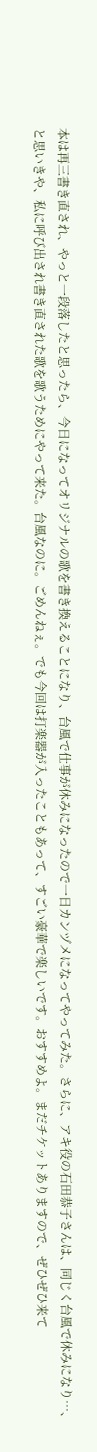本は再三書き直され、やっと一段落したと思ったら、今日になってオリジナルの歌を書き換えることになり、台風で仕事が休みになったので一日カンヅメになってやってみた。さらに、アキ役の石田恭子さんは、同じく台風で休みになり…、と思いきや、私に呼び出され書き直された歌を歌うためにやって来た。台風なのに。ごめんねぇ。でも今回は打楽器が入ったこともあって、すごい豪華で楽しいです。おすすめよ。まだチケットありますので、ぜひぜひ来て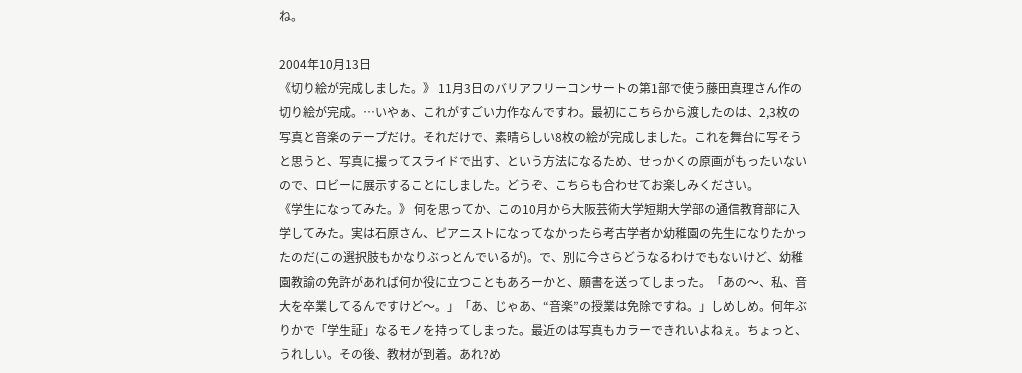ね。

2004年10月13日
《切り絵が完成しました。》 11月3日のバリアフリーコンサートの第1部で使う藤田真理さん作の切り絵が完成。…いやぁ、これがすごい力作なんですわ。最初にこちらから渡したのは、2,3枚の写真と音楽のテープだけ。それだけで、素晴らしい8枚の絵が完成しました。これを舞台に写そうと思うと、写真に撮ってスライドで出す、という方法になるため、せっかくの原画がもったいないので、ロビーに展示することにしました。どうぞ、こちらも合わせてお楽しみください。
《学生になってみた。》 何を思ってか、この10月から大阪芸術大学短期大学部の通信教育部に入学してみた。実は石原さん、ピアニストになってなかったら考古学者か幼稚園の先生になりたかったのだ(この選択肢もかなりぶっとんでいるが)。で、別に今さらどうなるわけでもないけど、幼稚園教諭の免許があれば何か役に立つこともあろーかと、願書を送ってしまった。「あの〜、私、音大を卒業してるんですけど〜。」「あ、じゃあ、“音楽”の授業は免除ですね。」しめしめ。何年ぶりかで「学生証」なるモノを持ってしまった。最近のは写真もカラーできれいよねぇ。ちょっと、うれしい。その後、教材が到着。あれ?め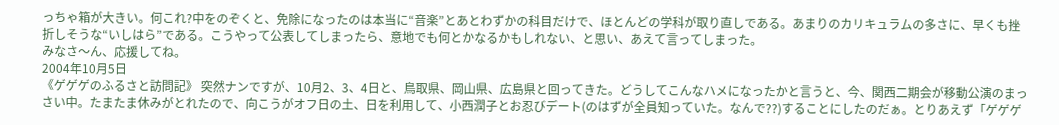っちゃ箱が大きい。何これ?中をのぞくと、免除になったのは本当に“音楽”とあとわずかの科目だけで、ほとんどの学科が取り直しである。あまりのカリキュラムの多さに、早くも挫折しそうな“いしはら”である。こうやって公表してしまったら、意地でも何とかなるかもしれない、と思い、あえて言ってしまった。
みなさ〜ん、応援してね。
2004年10月5日
《ゲゲゲのふるさと訪問記》 突然ナンですが、10月2、3、4日と、鳥取県、岡山県、広島県と回ってきた。どうしてこんなハメになったかと言うと、今、関西二期会が移動公演のまっさい中。たまたま休みがとれたので、向こうがオフ日の土、日を利用して、小西潤子とお忍びデート(のはずが全員知っていた。なんで??)することにしたのだぁ。とりあえず「ゲゲゲ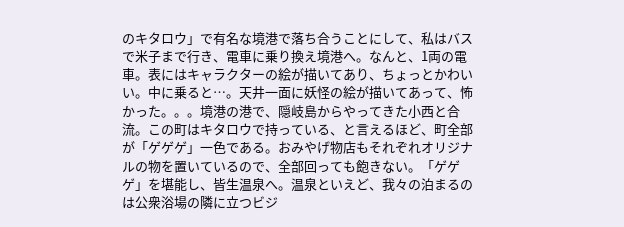のキタロウ」で有名な境港で落ち合うことにして、私はバスで米子まで行き、電車に乗り換え境港へ。なんと、1両の電車。表にはキャラクターの絵が描いてあり、ちょっとかわいい。中に乗ると…。天井一面に妖怪の絵が描いてあって、怖かった。。。境港の港で、隠岐島からやってきた小西と合流。この町はキタロウで持っている、と言えるほど、町全部が「ゲゲゲ」一色である。おみやげ物店もそれぞれオリジナルの物を置いているので、全部回っても飽きない。「ゲゲゲ」を堪能し、皆生温泉へ。温泉といえど、我々の泊まるのは公衆浴場の隣に立つビジ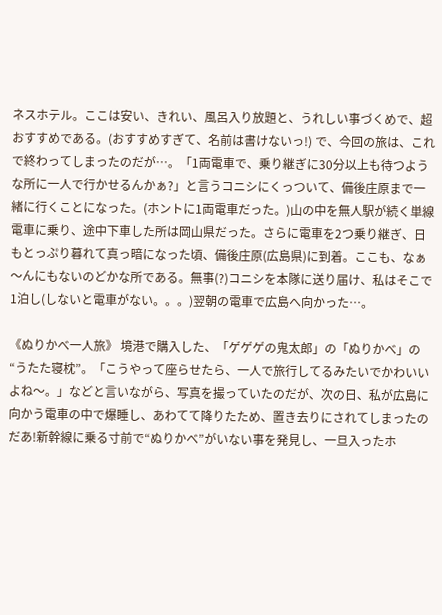ネスホテル。ここは安い、きれい、風呂入り放題と、うれしい事づくめで、超おすすめである。(おすすめすぎて、名前は書けないっ!) で、今回の旅は、これで終わってしまったのだが…。「1両電車で、乗り継ぎに30分以上も待つような所に一人で行かせるんかぁ?」と言うコニシにくっついて、備後庄原まで一緒に行くことになった。(ホントに1両電車だった。)山の中を無人駅が続く単線電車に乗り、途中下車した所は岡山県だった。さらに電車を2つ乗り継ぎ、日もとっぷり暮れて真っ暗になった頃、備後庄原(広島県)に到着。ここも、なぁ〜んにもないのどかな所である。無事(?)コニシを本隊に送り届け、私はそこで1泊し(しないと電車がない。。。)翌朝の電車で広島へ向かった…。

《ぬりかべ一人旅》 境港で購入した、「ゲゲゲの鬼太郎」の「ぬりかべ」の“うたた寝枕”。「こうやって座らせたら、一人で旅行してるみたいでかわいいよね〜。」などと言いながら、写真を撮っていたのだが、次の日、私が広島に向かう電車の中で爆睡し、あわてて降りたため、置き去りにされてしまったのだあ!新幹線に乗る寸前で“ぬりかべ”がいない事を発見し、一旦入ったホ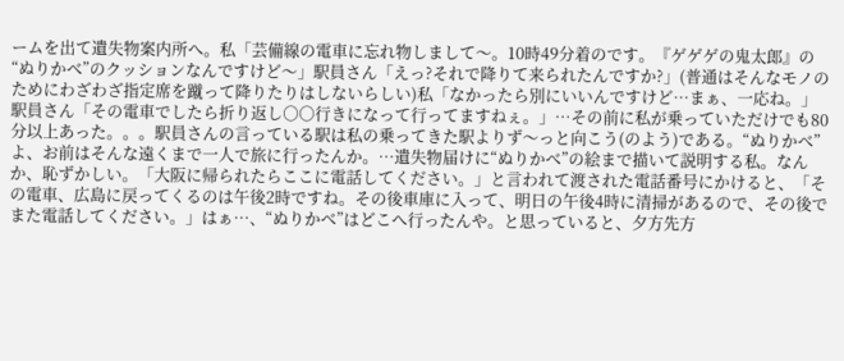ームを出て遺失物案内所へ。私「芸備線の電車に忘れ物しまして〜。10時49分着のです。『ゲゲゲの鬼太郎』の“ぬりかべ”のクッションなんですけど〜」駅員さん「えっ?それで降りて来られたんですか?」(普通はそんなモノのためにわざわざ指定席を蹴って降りたりはしないらしい)私「なかったら別にいいんですけど…まぁ、一応ね。」駅員さん「その電車でしたら折り返し○○行きになって行ってますねぇ。」…その前に私が乗っていただけでも80分以上あった。。。駅員さんの言っている駅は私の乗ってきた駅よりず〜っと向こう(のよう)である。“ぬりかべ”よ、お前はそんな遠くまで一人で旅に行ったんか。…遺失物届けに“ぬりかべ”の絵まで描いて説明する私。なんか、恥ずかしい。「大阪に帰られたらここに電話してください。」と言われて渡された電話番号にかけると、「その電車、広島に戻ってくるのは午後2時ですね。その後車庫に入って、明日の午後4時に清掃があるので、その後でまた電話してください。」はぁ…、“ぬりかべ”はどこへ行ったんや。と思っていると、夕方先方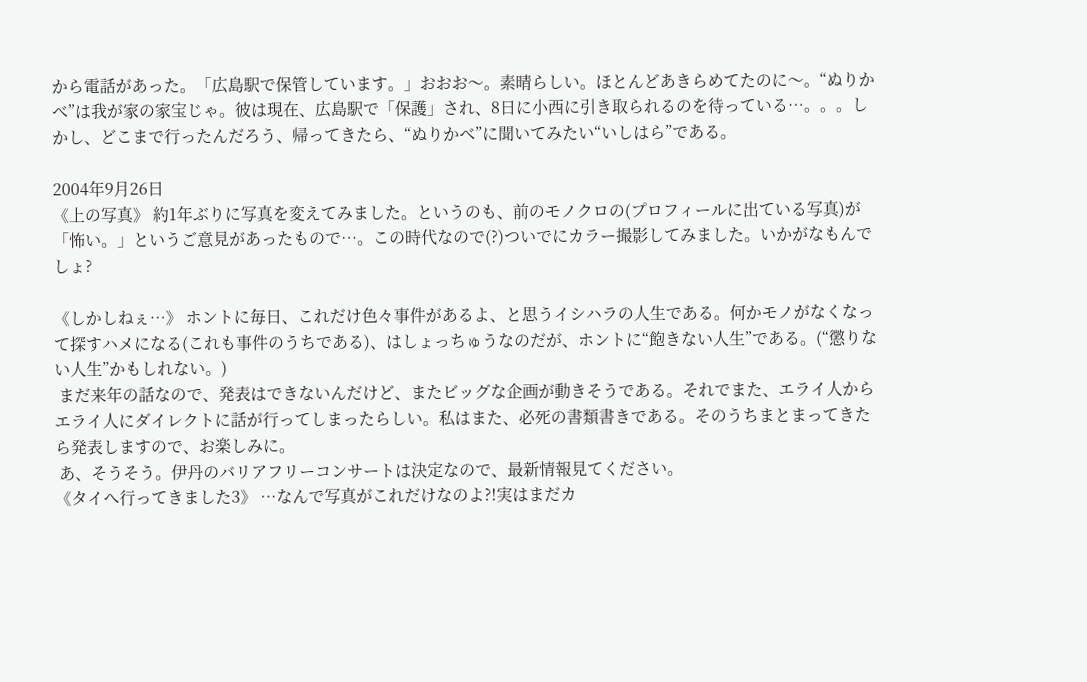から電話があった。「広島駅で保管しています。」おおお〜。素晴らしい。ほとんどあきらめてたのに〜。“ぬりかべ”は我が家の家宝じゃ。彼は現在、広島駅で「保護」され、8日に小西に引き取られるのを待っている…。。。しかし、どこまで行ったんだろう、帰ってきたら、“ぬりかべ”に聞いてみたい“いしはら”である。

2004年9月26日
《上の写真》 約1年ぶりに写真を変えてみました。というのも、前のモノクロの(プロフィールに出ている写真)が「怖い。」というご意見があったもので…。この時代なので(?)ついでにカラー撮影してみました。いかがなもんでしょ?

《しかしねぇ…》 ホントに毎日、これだけ色々事件があるよ、と思うイシハラの人生である。何かモノがなくなって探すハメになる(これも事件のうちである)、はしょっちゅうなのだが、ホントに“飽きない人生”である。(“懲りない人生”かもしれない。)
 まだ来年の話なので、発表はできないんだけど、またビッグな企画が動きそうである。それでまた、エライ人からエライ人にダイレクトに話が行ってしまったらしい。私はまた、必死の書類書きである。そのうちまとまってきたら発表しますので、お楽しみに。
 あ、そうそう。伊丹のバリアフリーコンサートは決定なので、最新情報見てください。
《タイへ行ってきました3》 …なんで写真がこれだけなのよ?!実はまだカ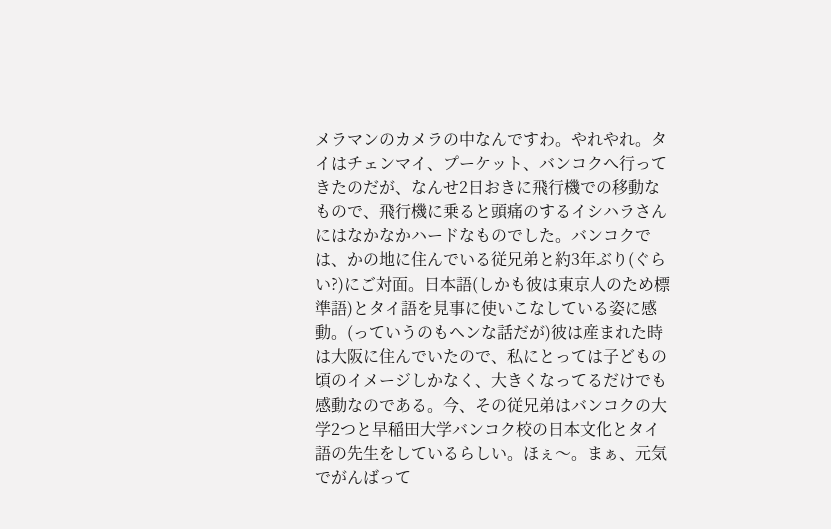メラマンのカメラの中なんですわ。やれやれ。タイはチェンマイ、プーケット、バンコクへ行ってきたのだが、なんせ2日おきに飛行機での移動なもので、飛行機に乗ると頭痛のするイシハラさんにはなかなかハードなものでした。バンコクでは、かの地に住んでいる従兄弟と約3年ぶり(ぐらい?)にご対面。日本語(しかも彼は東京人のため標準語)とタイ語を見事に使いこなしている姿に感動。(っていうのもヘンな話だが)彼は産まれた時は大阪に住んでいたので、私にとっては子どもの頃のイメージしかなく、大きくなってるだけでも感動なのである。今、その従兄弟はバンコクの大学2つと早稲田大学バンコク校の日本文化とタイ語の先生をしているらしい。ほぇ〜。まぁ、元気でがんばって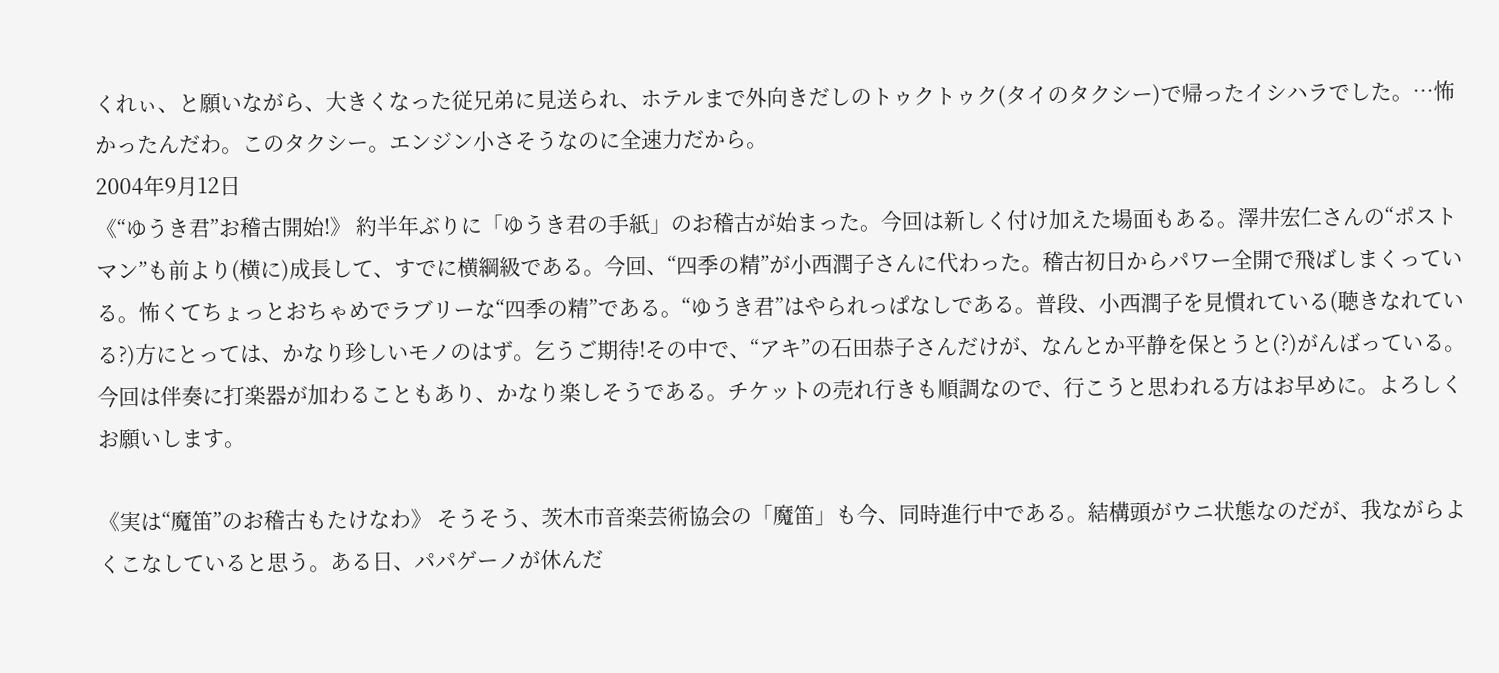くれぃ、と願いながら、大きくなった従兄弟に見送られ、ホテルまで外向きだしのトゥクトゥク(タイのタクシー)で帰ったイシハラでした。…怖かったんだわ。このタクシー。エンジン小さそうなのに全速力だから。
2004年9月12日
《“ゆうき君”お稽古開始!》 約半年ぶりに「ゆうき君の手紙」のお稽古が始まった。今回は新しく付け加えた場面もある。澤井宏仁さんの“ポストマン”も前より(横に)成長して、すでに横綱級である。今回、“四季の精”が小西潤子さんに代わった。稽古初日からパワー全開で飛ばしまくっている。怖くてちょっとおちゃめでラブリーな“四季の精”である。“ゆうき君”はやられっぱなしである。普段、小西潤子を見慣れている(聴きなれている?)方にとっては、かなり珍しいモノのはず。乞うご期待!その中で、“アキ”の石田恭子さんだけが、なんとか平静を保とうと(?)がんばっている。今回は伴奏に打楽器が加わることもあり、かなり楽しそうである。チケットの売れ行きも順調なので、行こうと思われる方はお早めに。よろしくお願いします。

《実は“魔笛”のお稽古もたけなわ》 そうそう、茨木市音楽芸術協会の「魔笛」も今、同時進行中である。結構頭がウニ状態なのだが、我ながらよくこなしていると思う。ある日、パパゲーノが休んだ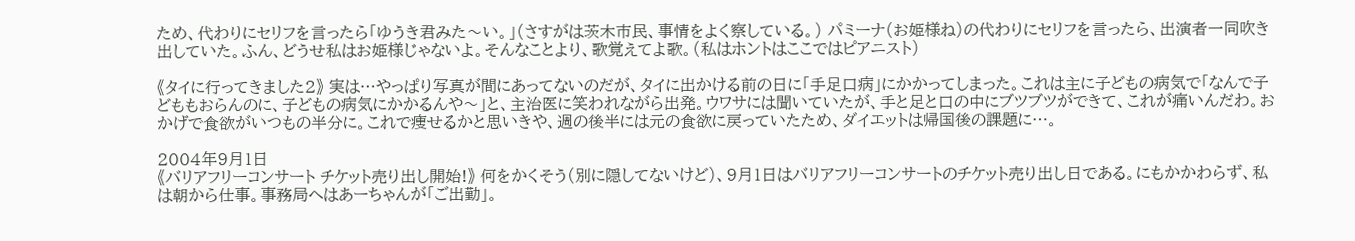ため、代わりにセリフを言ったら「ゆうき君みた〜い。」(さすがは茨木市民、事情をよく察している。) パミーナ(お姫様ね)の代わりにセリフを言ったら、出演者一同吹き出していた。ふん、どうせ私はお姫様じゃないよ。そんなことより、歌覚えてよ歌。(私はホントはここではピアニスト)

《タイに行ってきました2》 実は…やっぱり写真が間にあってないのだが、タイに出かける前の日に「手足口病」にかかってしまった。これは主に子どもの病気で「なんで子どももおらんのに、子どもの病気にかかるんや〜」と、主治医に笑われながら出発。ウワサには聞いていたが、手と足と口の中にブツブツができて、これが痛いんだわ。おかげで食欲がいつもの半分に。これで痩せるかと思いきや、週の後半には元の食欲に戻っていたため、ダイエットは帰国後の課題に…。

2004年9月1日
《バリアフリーコンサート チケット売り出し開始!》 何をかくそう(別に隠してないけど)、9月1日はバリアフリーコンサートのチケット売り出し日である。にもかかわらず、私は朝から仕事。事務局へはあーちゃんが「ご出勤」。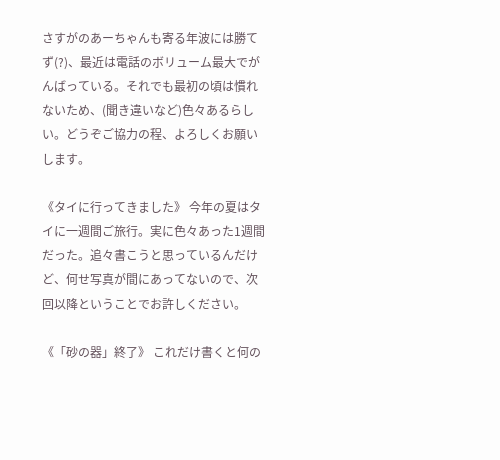さすがのあーちゃんも寄る年波には勝てず(?)、最近は電話のボリューム最大でがんばっている。それでも最初の頃は慣れないため、(聞き違いなど)色々あるらしい。どうぞご協力の程、よろしくお願いします。

《タイに行ってきました》 今年の夏はタイに一週間ご旅行。実に色々あった1週間だった。追々書こうと思っているんだけど、何せ写真が間にあってないので、次回以降ということでお許しください。

《「砂の器」終了》 これだけ書くと何の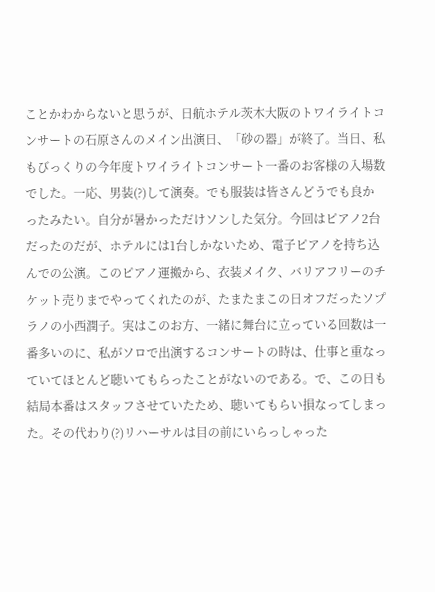ことかわからないと思うが、日航ホテル茨木大阪のトワイライトコンサートの石原さんのメイン出演日、「砂の器」が終了。当日、私もびっくりの今年度トワイライトコンサート一番のお客様の入場数でした。一応、男装(?)して演奏。でも服装は皆さんどうでも良かったみたい。自分が暑かっただけソンした気分。今回はピアノ2台だったのだが、ホテルには1台しかないため、電子ピアノを持ち込んでの公演。このピアノ運搬から、衣装メイク、バリアフリーのチケット売りまでやってくれたのが、たまたまこの日オフだったソプラノの小西潤子。実はこのお方、一緒に舞台に立っている回数は一番多いのに、私がソロで出演するコンサートの時は、仕事と重なっていてほとんど聴いてもらったことがないのである。で、この日も結局本番はスタッフさせていたため、聴いてもらい損なってしまった。その代わり(?)リハーサルは目の前にいらっしゃった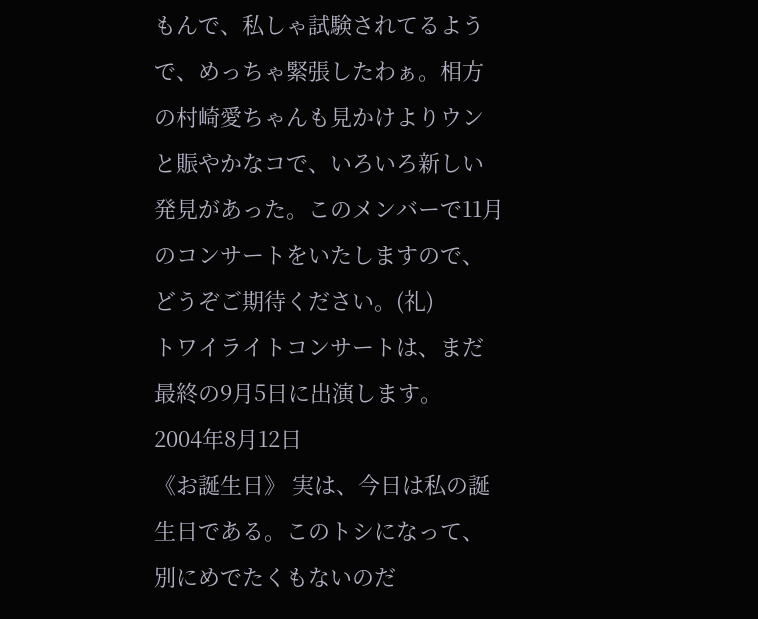もんで、私しゃ試験されてるようで、めっちゃ緊張したわぁ。相方の村崎愛ちゃんも見かけよりウンと賑やかなコで、いろいろ新しい発見があった。このメンバーで11月のコンサートをいたしますので、どうぞご期待ください。(礼)
トワイライトコンサートは、まだ最終の9月5日に出演します。
2004年8月12日
《お誕生日》 実は、今日は私の誕生日である。このトシになって、別にめでたくもないのだ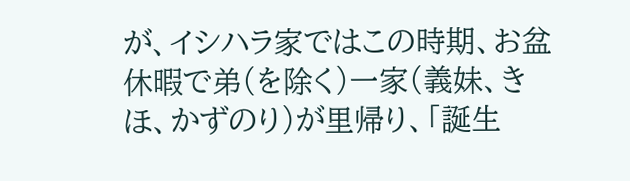が、イシハラ家ではこの時期、お盆休暇で弟(を除く)一家(義妹、きほ、かずのり)が里帰り、「誕生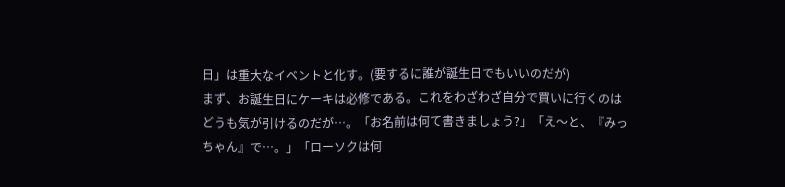日」は重大なイベントと化す。(要するに誰が誕生日でもいいのだが)
まず、お誕生日にケーキは必修である。これをわざわざ自分で買いに行くのはどうも気が引けるのだが…。「お名前は何て書きましょう?」「え〜と、『みっちゃん』で…。」「ローソクは何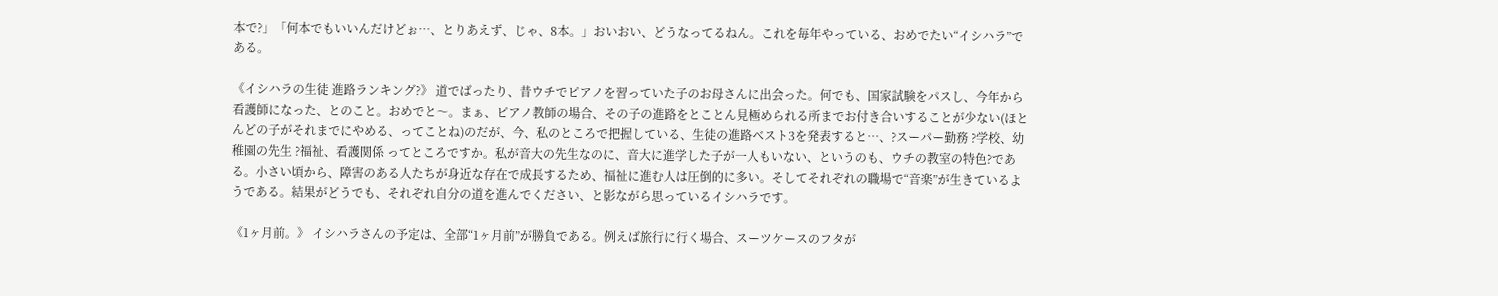本で?」「何本でもいいんだけどぉ…、とりあえず、じゃ、8本。」おいおい、どうなってるねん。これを毎年やっている、おめでたい“イシハラ”である。

《イシハラの生徒 進路ランキング?》 道でばったり、昔ウチでピアノを習っていた子のお母さんに出会った。何でも、国家試験をパスし、今年から看護師になった、とのこと。おめでと〜。まぁ、ピアノ教師の場合、その子の進路をとことん見極められる所までお付き合いすることが少ない(ほとんどの子がそれまでにやめる、ってことね)のだが、今、私のところで把握している、生徒の進路ベスト3を発表すると…、?スーパー勤務 ?学校、幼稚園の先生 ?福祉、看護関係 ってところですか。私が音大の先生なのに、音大に進学した子が一人もいない、というのも、ウチの教室の特色?である。小さい頃から、障害のある人たちが身近な存在で成長するため、福祉に進む人は圧倒的に多い。そしてそれぞれの職場で“音楽”が生きているようである。結果がどうでも、それぞれ自分の道を進んでください、と影ながら思っているイシハラです。

《1ヶ月前。》 イシハラさんの予定は、全部“1ヶ月前”が勝負である。例えば旅行に行く場合、スーツケースのフタが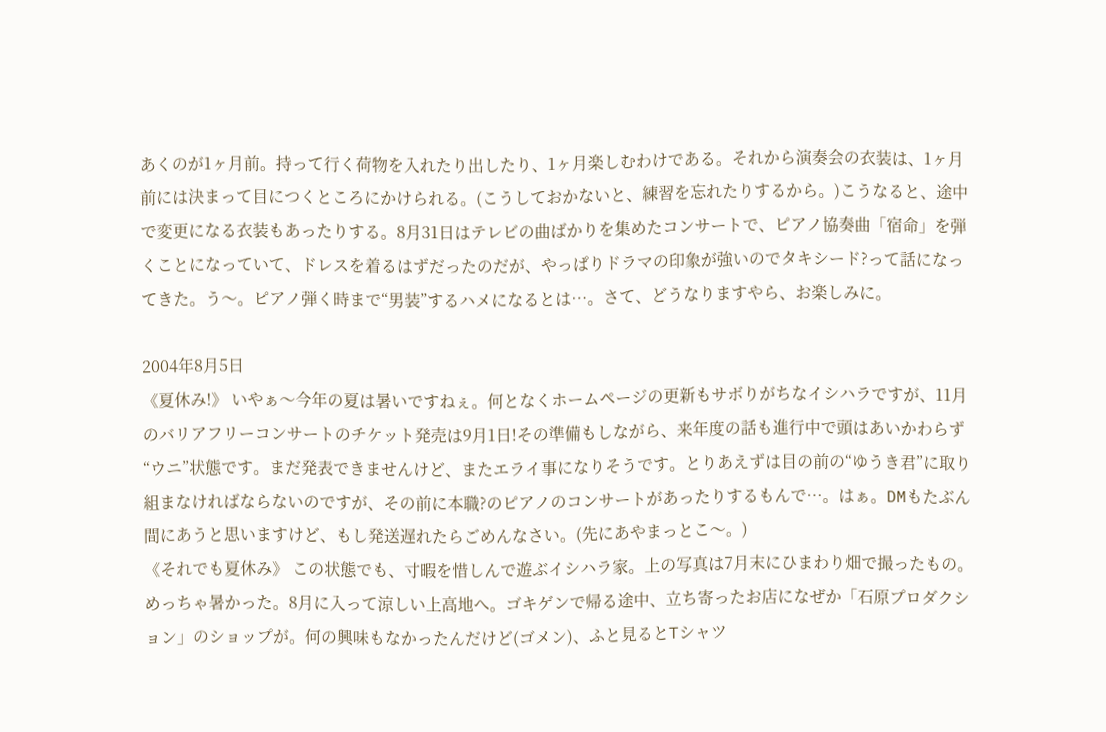あくのが1ヶ月前。持って行く荷物を入れたり出したり、1ヶ月楽しむわけである。それから演奏会の衣装は、1ヶ月前には決まって目につくところにかけられる。(こうしておかないと、練習を忘れたりするから。)こうなると、途中で変更になる衣装もあったりする。8月31日はテレビの曲ばかりを集めたコンサートで、ピアノ協奏曲「宿命」を弾くことになっていて、ドレスを着るはずだったのだが、やっぱりドラマの印象が強いのでタキシード?って話になってきた。う〜。ピアノ弾く時まで“男装”するハメになるとは…。さて、どうなりますやら、お楽しみに。

2004年8月5日
《夏休み!》 いやぁ〜今年の夏は暑いですねぇ。何となくホームページの更新もサボりがちなイシハラですが、11月のバリアフリーコンサートのチケット発売は9月1日!その準備もしながら、来年度の話も進行中で頭はあいかわらず“ウニ”状態です。まだ発表できませんけど、またエライ事になりそうです。とりあえずは目の前の“ゆうき君”に取り組まなければならないのですが、その前に本職?のピアノのコンサートがあったりするもんで…。はぁ。DMもたぶん間にあうと思いますけど、もし発送遅れたらごめんなさい。(先にあやまっとこ〜。)
《それでも夏休み》 この状態でも、寸暇を惜しんで遊ぶイシハラ家。上の写真は7月末にひまわり畑で撮ったもの。めっちゃ暑かった。8月に入って涼しい上高地へ。ゴキゲンで帰る途中、立ち寄ったお店になぜか「石原プロダクション」のショップが。何の興味もなかったんだけど(ゴメン)、ふと見るとTシャツ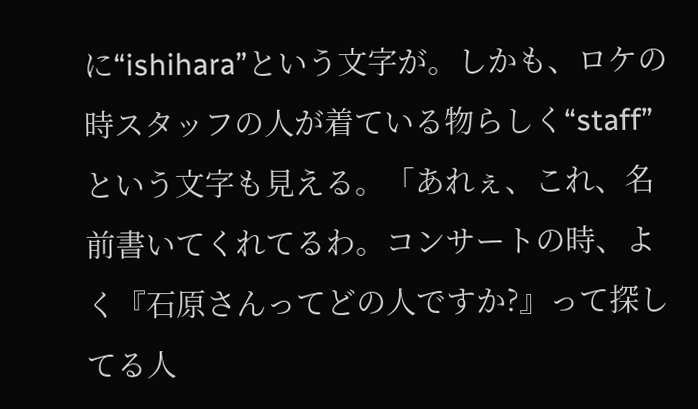に“ishihara”という文字が。しかも、ロケの時スタッフの人が着ている物らしく“staff”という文字も見える。「あれぇ、これ、名前書いてくれてるわ。コンサートの時、よく『石原さんってどの人ですか?』って探してる人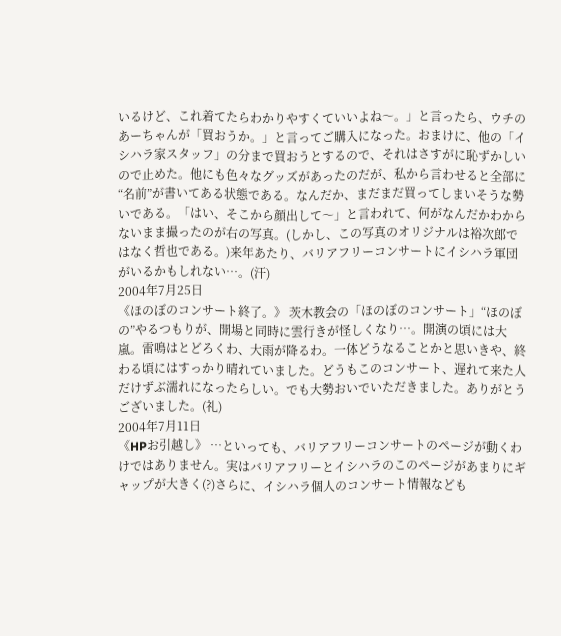いるけど、これ着てたらわかりやすくていいよね〜。」と言ったら、ウチのあーちゃんが「買おうか。」と言ってご購入になった。おまけに、他の「イシハラ家スタッフ」の分まで買おうとするので、それはさすがに恥ずかしいので止めた。他にも色々なグッズがあったのだが、私から言わせると全部に“名前”が書いてある状態である。なんだか、まだまだ買ってしまいそうな勢いである。「はい、そこから顔出して〜」と言われて、何がなんだかわからないまま撮ったのが右の写真。(しかし、この写真のオリジナルは裕次郎ではなく哲也である。)来年あたり、バリアフリーコンサートにイシハラ軍団がいるかもしれない…。(汗)
2004年7月25日
《ほのぼのコンサート終了。》 茨木教会の「ほのぼのコンサート」“ほのぼの”やるつもりが、開場と同時に雲行きが怪しくなり…。開演の頃には大嵐。雷鳴はとどろくわ、大雨が降るわ。一体どうなることかと思いきや、終わる頃にはすっかり晴れていました。どうもこのコンサート、遅れて来た人だけずぶ濡れになったらしい。でも大勢おいでいただきました。ありがとうございました。(礼)
2004年7月11日
《HPお引越し》 …といっても、バリアフリーコンサートのページが動くわけではありません。実はバリアフリーとイシハラのこのページがあまりにギャップが大きく(?)さらに、イシハラ個人のコンサート情報なども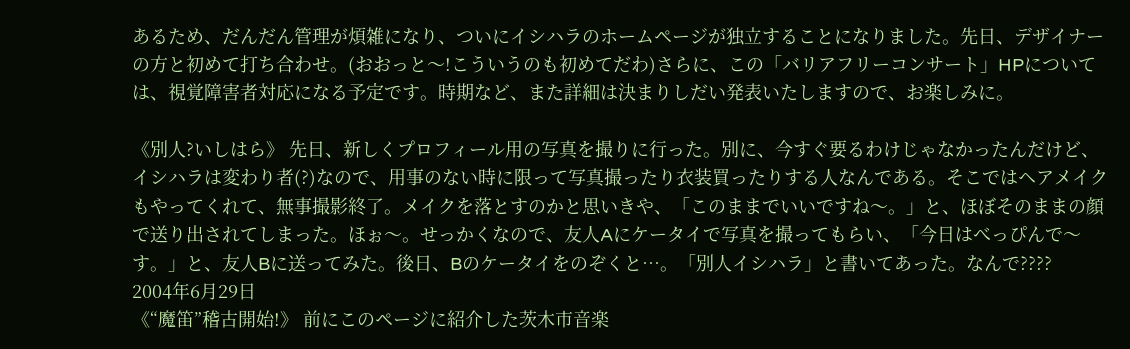あるため、だんだん管理が煩雑になり、ついにイシハラのホームページが独立することになりました。先日、デザイナーの方と初めて打ち合わせ。(おおっと〜!こういうのも初めてだわ)さらに、この「バリアフリーコンサート」HPについては、視覚障害者対応になる予定です。時期など、また詳細は決まりしだい発表いたしますので、お楽しみに。

《別人?いしはら》 先日、新しくプロフィール用の写真を撮りに行った。別に、今すぐ要るわけじゃなかったんだけど、イシハラは変わり者(?)なので、用事のない時に限って写真撮ったり衣装買ったりする人なんである。そこではヘアメイクもやってくれて、無事撮影終了。メイクを落とすのかと思いきや、「このままでいいですね〜。」と、ほぼそのままの顔で送り出されてしまった。ほぉ〜。せっかくなので、友人Aにケータイで写真を撮ってもらい、「今日はべっぴんで〜す。」と、友人Bに送ってみた。後日、Bのケータイをのぞくと…。「別人イシハラ」と書いてあった。なんで????
2004年6月29日
《“魔笛”稽古開始!》 前にこのページに紹介した茨木市音楽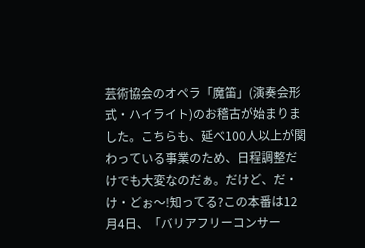芸術協会のオペラ「魔笛」(演奏会形式・ハイライト)のお稽古が始まりました。こちらも、延べ100人以上が関わっている事業のため、日程調整だけでも大変なのだぁ。だけど、だ・け・どぉ〜!知ってる?この本番は12月4日、「バリアフリーコンサー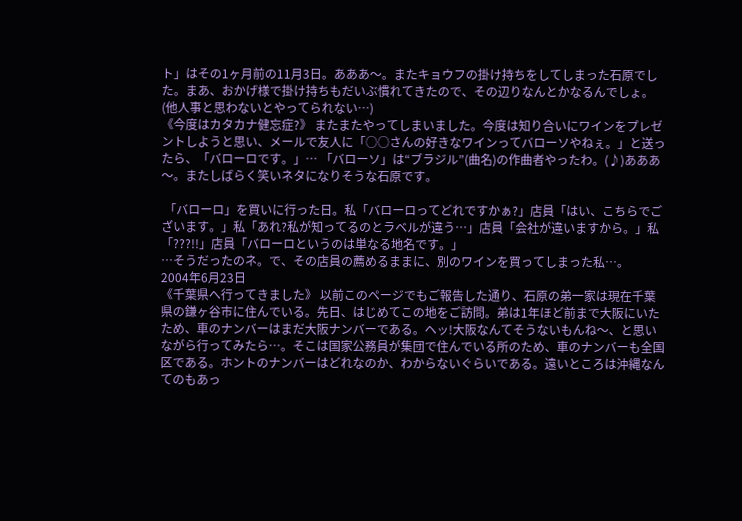ト」はその1ヶ月前の11月3日。あああ〜。またキョウフの掛け持ちをしてしまった石原でした。まあ、おかげ様で掛け持ちもだいぶ慣れてきたので、その辺りなんとかなるんでしょ。(他人事と思わないとやってられない…)
《今度はカタカナ健忘症?》 またまたやってしまいました。今度は知り合いにワインをプレゼントしようと思い、メールで友人に「○○さんの好きなワインってバローソやねぇ。」と送ったら、「バローロです。」… 「バローソ」は“ブラジル”(曲名)の作曲者やったわ。(♪)あああ〜。またしばらく笑いネタになりそうな石原です。

 「バローロ」を買いに行った日。私「バローロってどれですかぁ?」店員「はい、こちらでございます。」私「あれ?私が知ってるのとラベルが違う…」店員「会社が違いますから。」私「???!!」店員「バローロというのは単なる地名です。」
…そうだったのネ。で、その店員の薦めるままに、別のワインを買ってしまった私…。
2004年6月23日
《千葉県へ行ってきました》 以前このページでもご報告した通り、石原の弟一家は現在千葉県の鎌ヶ谷市に住んでいる。先日、はじめてこの地をご訪問。弟は1年ほど前まで大阪にいたため、車のナンバーはまだ大阪ナンバーである。ヘッ!大阪なんてそうないもんね〜、と思いながら行ってみたら…。そこは国家公務員が集団で住んでいる所のため、車のナンバーも全国区である。ホントのナンバーはどれなのか、わからないぐらいである。遠いところは沖縄なんてのもあっ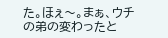た。ほぇ〜。まぁ、ウチの弟の変わったと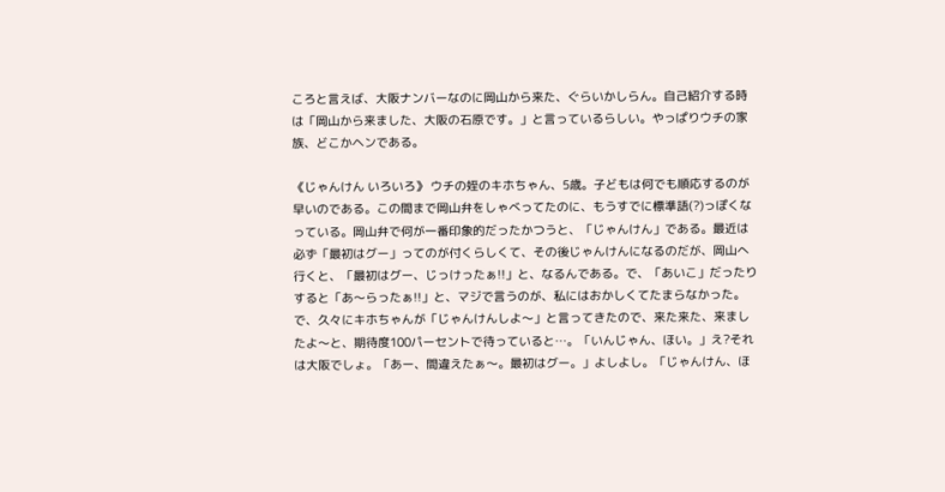ころと言えば、大阪ナンバーなのに岡山から来た、ぐらいかしらん。自己紹介する時は「岡山から来ました、大阪の石原です。」と言っているらしい。やっぱりウチの家族、どこかヘンである。

《じゃんけん いろいろ》 ウチの姪のキホちゃん、5歳。子どもは何でも順応するのが早いのである。この間まで岡山弁をしゃべってたのに、もうすでに標準語(?)っぽくなっている。岡山弁で何が一番印象的だったかつうと、「じゃんけん」である。最近は必ず「最初はグー」ってのが付くらしくて、その後じゃんけんになるのだが、岡山へ行くと、「最初はグー、じっけったぁ!!」と、なるんである。で、「あいこ」だったりすると「あ〜らったぁ!!」と、マジで言うのが、私にはおかしくてたまらなかった。で、久々にキホちゃんが「じゃんけんしよ〜」と言ってきたので、来た来た、来ましたよ〜と、期待度100パーセントで待っていると…。「いんじゃん、ほい。」え?それは大阪でしょ。「あー、間違えたぁ〜。最初はグー。」よしよし。「じゃんけん、ほ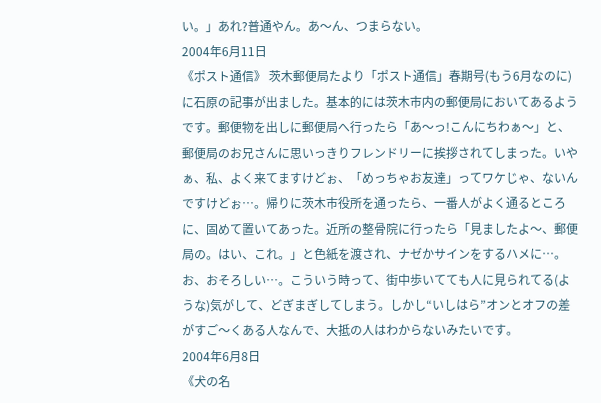い。」あれ?普通やん。あ〜ん、つまらない。
2004年6月11日
《ポスト通信》 茨木郵便局たより「ポスト通信」春期号(もう6月なのに)に石原の記事が出ました。基本的には茨木市内の郵便局においてあるようです。郵便物を出しに郵便局へ行ったら「あ〜っ!こんにちわぁ〜」と、郵便局のお兄さんに思いっきりフレンドリーに挨拶されてしまった。いやぁ、私、よく来てますけどぉ、「めっちゃお友達」ってワケじゃ、ないんですけどぉ…。帰りに茨木市役所を通ったら、一番人がよく通るところに、固めて置いてあった。近所の整骨院に行ったら「見ましたよ〜、郵便局の。はい、これ。」と色紙を渡され、ナゼかサインをするハメに…。お、おそろしい…。こういう時って、街中歩いてても人に見られてる(ような)気がして、どぎまぎしてしまう。しかし“いしはら”オンとオフの差がすご〜くある人なんで、大抵の人はわからないみたいです。
2004年6月8日
《犬の名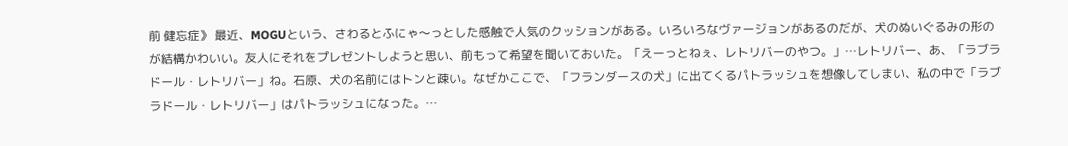前 健忘症》 最近、MOGUという、さわるとふにゃ〜っとした感触で人気のクッションがある。いろいろなヴァージョンがあるのだが、犬のぬいぐるみの形のが結構かわいい。友人にそれをプレゼントしようと思い、前もって希望を聞いておいた。「えーっとねぇ、レトリバーのやつ。」…レトリバー、あ、「ラブラドール・レトリバー」ね。石原、犬の名前にはトンと疎い。なぜかここで、「フランダースの犬」に出てくるパトラッシュを想像してしまい、私の中で「ラブラドール・レトリバー」はパトラッシュになった。…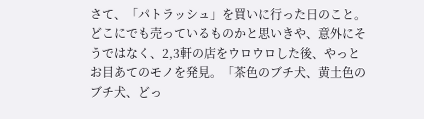さて、「パトラッシュ」を買いに行った日のこと。どこにでも売っているものかと思いきや、意外にそうではなく、2,3軒の店をウロウロした後、やっとお目あてのモノを発見。「茶色のブチ犬、黄土色のブチ犬、どっ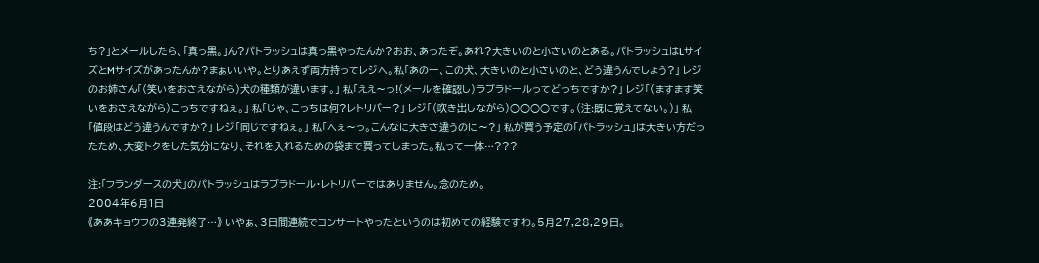ち?」とメールしたら、「真っ黒。」ん?パトラッシュは真っ黒やったんか?おお、あったぞ。あれ?大きいのと小さいのとある。パトラッシュはLサイズとMサイズがあったんか?まぁいいや。とりあえず両方持ってレジへ。私「あのー、この犬、大きいのと小さいのと、どう違うんでしょう?」 レジのお姉さん「(笑いをおさえながら)犬の種類が違います。」 私「ええ〜っ!(メールを確認し)ラブラドールってどっちですか?」 レジ「(ますます笑いをおさえながら)こっちですねぇ。」 私「じゃ、こっちは何?レトリバー?」 レジ「(吹き出しながら)○○○○です。(注:既に覚えてない。)」 私「値段はどう違うんですか?」 レジ「同じですねぇ。」 私「へぇ〜っ。こんなに大きさ違うのに〜?」 私が買う予定の「パトラッシュ」は大きい方だったため、大変トクをした気分になり、それを入れるための袋まで買ってしまった。私って一体…???

注:「フランダースの犬」のパトラッシュはラブラドール・レトリバーではありません。念のため。
2004年6月1日
《ああキョウフの3連発終了…》 いやぁ、3日間連続でコンサートやったというのは初めての経験ですわ。5月27,28,29日。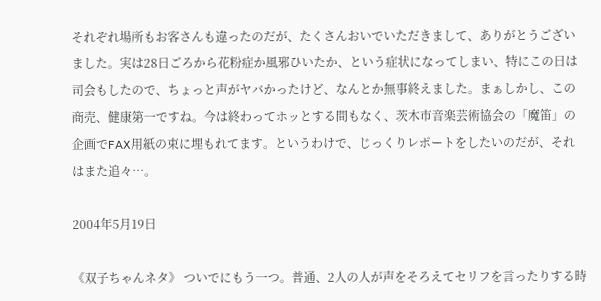それぞれ場所もお客さんも違ったのだが、たくさんおいでいただきまして、ありがとうございました。実は28日ごろから花粉症か風邪ひいたか、という症状になってしまい、特にこの日は司会もしたので、ちょっと声がヤバかったけど、なんとか無事終えました。まぁしかし、この商売、健康第一ですね。今は終わってホッとする間もなく、茨木市音楽芸術協会の「魔笛」の企画でFAX用紙の束に埋もれてます。というわけで、じっくりレポートをしたいのだが、それはまた追々…。

2004年5月19日

《双子ちゃんネタ》 ついでにもう一つ。普通、2人の人が声をそろえてセリフを言ったりする時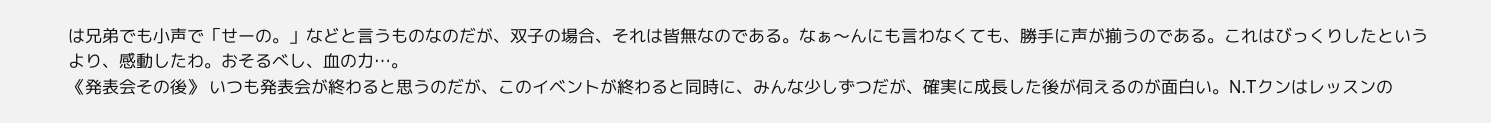は兄弟でも小声で「せーの。」などと言うものなのだが、双子の場合、それは皆無なのである。なぁ〜んにも言わなくても、勝手に声が揃うのである。これはびっくりしたというより、感動したわ。おそるべし、血の力…。
《発表会その後》 いつも発表会が終わると思うのだが、このイベントが終わると同時に、みんな少しずつだが、確実に成長した後が伺えるのが面白い。N.Tクンはレッスンの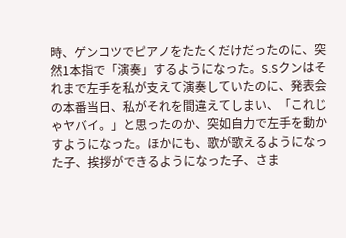時、ゲンコツでピアノをたたくだけだったのに、突然1本指で「演奏」するようになった。S.Sクンはそれまで左手を私が支えて演奏していたのに、発表会の本番当日、私がそれを間違えてしまい、「これじゃヤバイ。」と思ったのか、突如自力で左手を動かすようになった。ほかにも、歌が歌えるようになった子、挨拶ができるようになった子、さま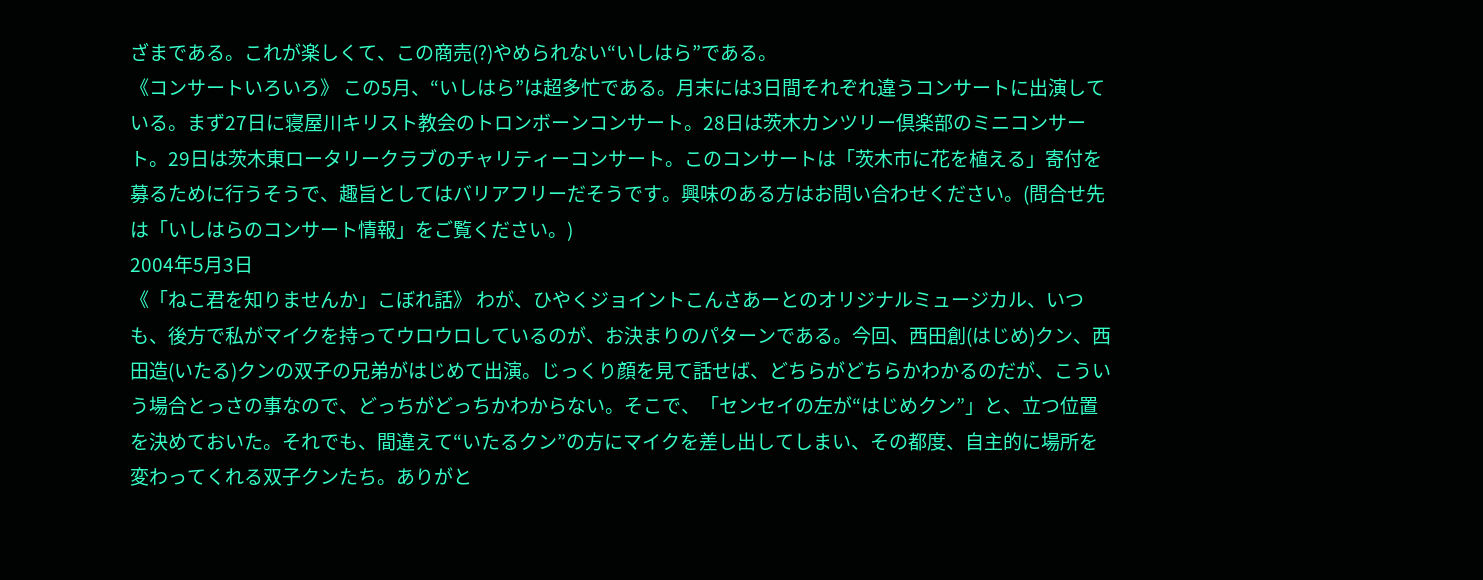ざまである。これが楽しくて、この商売(?)やめられない“いしはら”である。
《コンサートいろいろ》 この5月、“いしはら”は超多忙である。月末には3日間それぞれ違うコンサートに出演している。まず27日に寝屋川キリスト教会のトロンボーンコンサート。28日は茨木カンツリー倶楽部のミニコンサート。29日は茨木東ロータリークラブのチャリティーコンサート。このコンサートは「茨木市に花を植える」寄付を募るために行うそうで、趣旨としてはバリアフリーだそうです。興味のある方はお問い合わせください。(問合せ先は「いしはらのコンサート情報」をご覧ください。)
2004年5月3日
《「ねこ君を知りませんか」こぼれ話》 わが、ひやくジョイントこんさあーとのオリジナルミュージカル、いつも、後方で私がマイクを持ってウロウロしているのが、お決まりのパターンである。今回、西田創(はじめ)クン、西田造(いたる)クンの双子の兄弟がはじめて出演。じっくり顔を見て話せば、どちらがどちらかわかるのだが、こういう場合とっさの事なので、どっちがどっちかわからない。そこで、「センセイの左が“はじめクン”」と、立つ位置を決めておいた。それでも、間違えて“いたるクン”の方にマイクを差し出してしまい、その都度、自主的に場所を変わってくれる双子クンたち。ありがと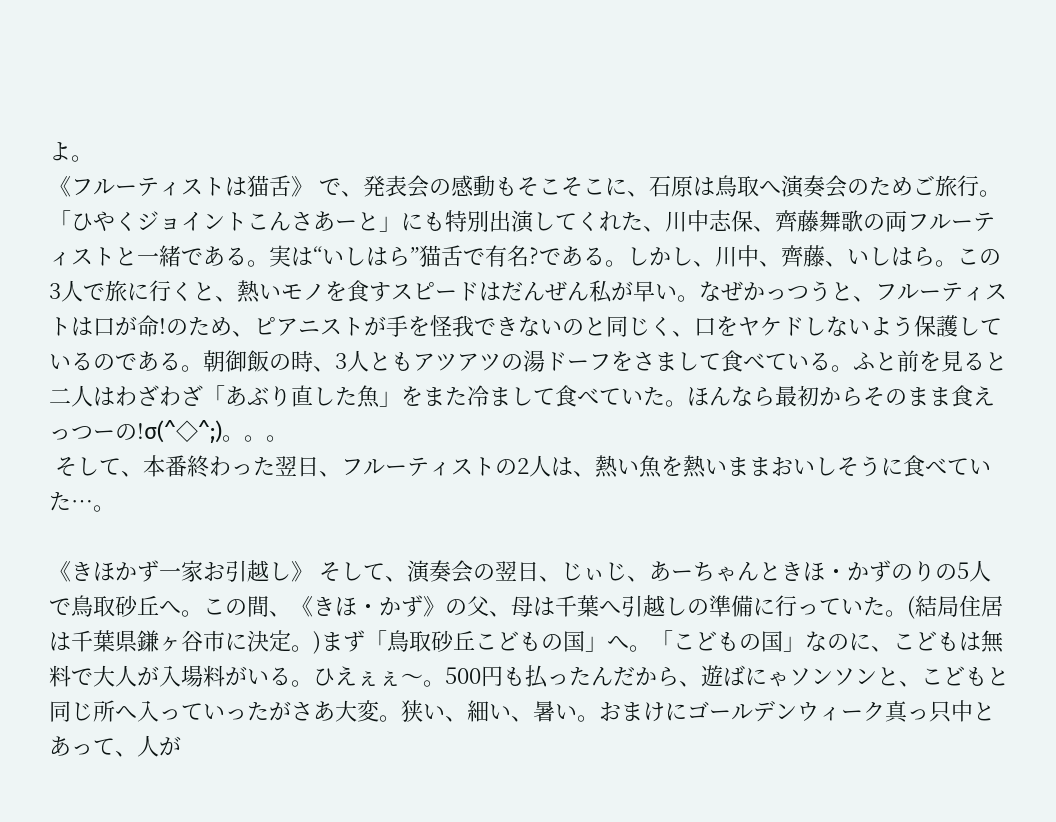よ。
《フルーティストは猫舌》 で、発表会の感動もそこそこに、石原は鳥取へ演奏会のためご旅行。「ひやくジョイントこんさあーと」にも特別出演してくれた、川中志保、齊藤舞歌の両フルーティストと一緒である。実は“いしはら”猫舌で有名?である。しかし、川中、齊藤、いしはら。この3人で旅に行くと、熱いモノを食すスピードはだんぜん私が早い。なぜかっつうと、フルーティストは口が命!のため、ピアニストが手を怪我できないのと同じく、口をヤケドしないよう保護しているのである。朝御飯の時、3人ともアツアツの湯ドーフをさまして食べている。ふと前を見ると二人はわざわざ「あぶり直した魚」をまた冷まして食べていた。ほんなら最初からそのまま食えっつーの!σ(^◇^;)。。。
 そして、本番終わった翌日、フルーティストの2人は、熱い魚を熱いままおいしそうに食べていた…。

《きほかず一家お引越し》 そして、演奏会の翌日、じぃじ、あーちゃんときほ・かずのりの5人で鳥取砂丘へ。この間、《きほ・かず》の父、母は千葉へ引越しの準備に行っていた。(結局住居は千葉県鎌ヶ谷市に決定。)まず「鳥取砂丘こどもの国」へ。「こどもの国」なのに、こどもは無料で大人が入場料がいる。ひえぇぇ〜。500円も払ったんだから、遊ばにゃソンソンと、こどもと同じ所へ入っていったがさあ大変。狭い、細い、暑い。おまけにゴールデンウィーク真っ只中とあって、人が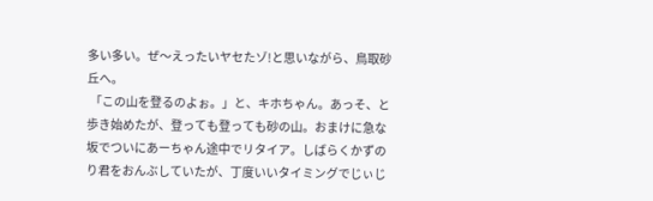多い多い。ぜ〜えったいヤセたゾ!と思いながら、鳥取砂丘へ。
 「この山を登るのよぉ。」と、キホちゃん。あっそ、と歩き始めたが、登っても登っても砂の山。おまけに急な坂でついにあーちゃん途中でリタイア。しばらくかずのり君をおんぶしていたが、丁度いいタイミングでじぃじ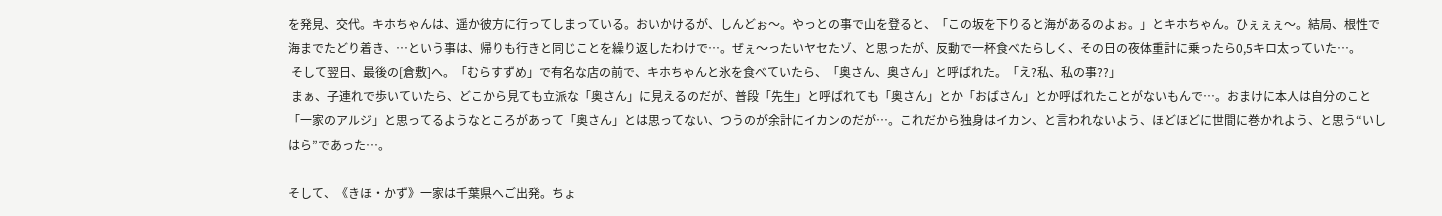を発見、交代。キホちゃんは、遥か彼方に行ってしまっている。おいかけるが、しんどぉ〜。やっとの事で山を登ると、「この坂を下りると海があるのよぉ。」とキホちゃん。ひぇぇぇ〜。結局、根性で海までたどり着き、…という事は、帰りも行きと同じことを繰り返したわけで…。ぜぇ〜ったいヤセたゾ、と思ったが、反動で一杯食べたらしく、その日の夜体重計に乗ったら0,5キロ太っていた…。
 そして翌日、最後の[倉敷]へ。「むらすずめ」で有名な店の前で、キホちゃんと氷を食べていたら、「奥さん、奥さん」と呼ばれた。「え?私、私の事??」
 まぁ、子連れで歩いていたら、どこから見ても立派な「奥さん」に見えるのだが、普段「先生」と呼ばれても「奥さん」とか「おばさん」とか呼ばれたことがないもんで…。おまけに本人は自分のこと「一家のアルジ」と思ってるようなところがあって「奥さん」とは思ってない、つうのが余計にイカンのだが…。これだから独身はイカン、と言われないよう、ほどほどに世間に巻かれよう、と思う“いしはら”であった…。

そして、《きほ・かず》一家は千葉県へご出発。ちょ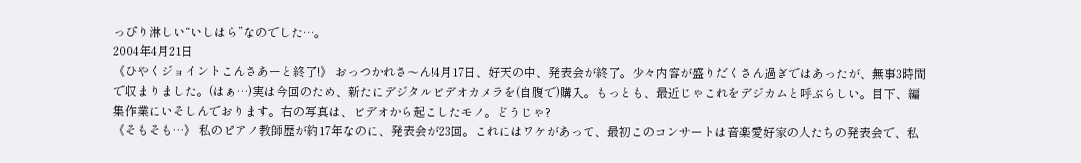っぴり淋しい“いしはら”なのでした…。
2004年4月21日
《ひやくジョイントこんさあーと終了!》 おっつかれさ〜ん!4月17日、好天の中、発表会が終了。少々内容が盛りだくさん過ぎではあったが、無事3時間で収まりました。(はぁ…)実は今回のため、新たにデジタルビデオカメラを(自腹で)購入。もっとも、最近じゃこれをデジカムと呼ぶらしい。目下、編集作業にいそしんでおります。右の写真は、ビデオから起こしたモノ。どうじゃ?
《そもそも…》 私のピアノ教師歴が約17年なのに、発表会が23回。これにはワケがあって、最初このコンサートは音楽愛好家の人たちの発表会で、私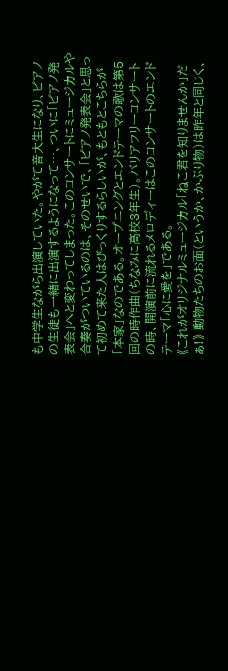も中学生ながら出演していた。やがて音大生になり、ピアノの生徒も一緒に出演するようになって…、ついに「ピアノ発表会」へと変わってしまった。このコンサートにミュージカルや合奏がついているのは、そのせいで、「ピアノ発表会」と思って初めて来た人はびっくりするらしいが、もともとこちらが「本家」なのである。オープニングとエンドテーマの歌は第5回の時作曲(ちなみに高校3年生)。バリアフリーコンサートの時、開演前に流れるメロディーはこのコンサートのエンドテーマ「心に愛を」である。
《これがオリジナルミュージカル「ねこ君を知りませんか」だぁ!》 動物たちのお面(というか、かぶり物)は昨年と同じく、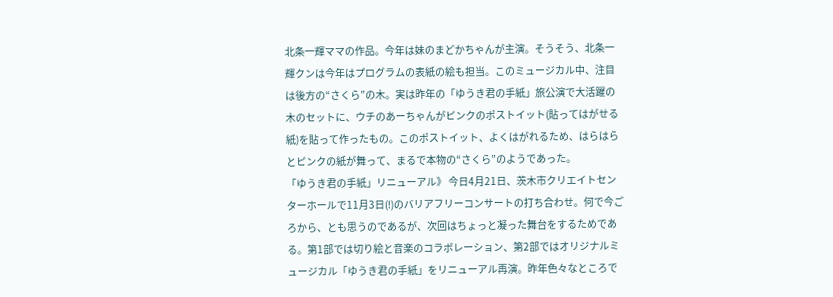北条一輝ママの作品。今年は妹のまどかちゃんが主演。そうそう、北条一輝クンは今年はプログラムの表紙の絵も担当。このミュージカル中、注目は後方の“さくら”の木。実は昨年の「ゆうき君の手紙」旅公演で大活躍の木のセットに、ウチのあーちゃんがピンクのポストイット(貼ってはがせる紙)を貼って作ったもの。このポストイット、よくはがれるため、はらはらとピンクの紙が舞って、まるで本物の“さくら”のようであった。
「ゆうき君の手紙」リニューアル》 今日4月21日、茨木市クリエイトセンターホールで11月3日(!)のバリアフリーコンサートの打ち合わせ。何で今ごろから、とも思うのであるが、次回はちょっと凝った舞台をするためである。第1部では切り絵と音楽のコラボレーション、第2部ではオリジナルミュージカル「ゆうき君の手紙」をリニューアル再演。昨年色々なところで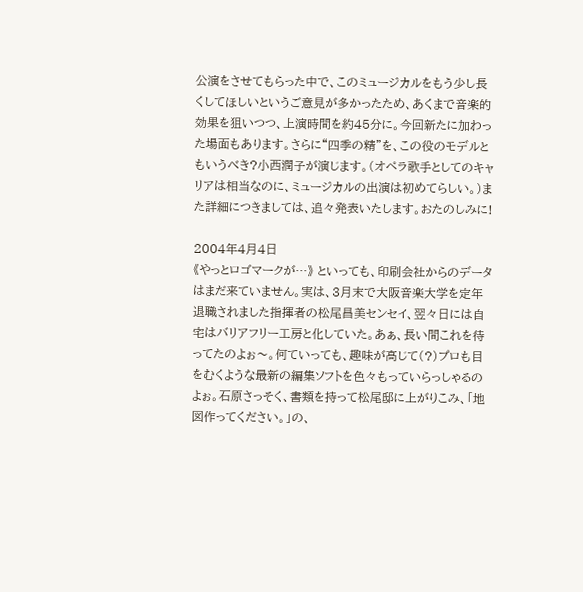公演をさせてもらった中で、このミュージカルをもう少し長くしてほしいというご意見が多かったため、あくまで音楽的効果を狙いつつ、上演時間を約45分に。今回新たに加わった場面もあります。さらに“四季の精”を、この役のモデルともいうべき?小西潤子が演じます。(オペラ歌手としてのキャリアは相当なのに、ミュージカルの出演は初めてらしい。)また詳細につきましては、追々発表いたします。おたのしみに!

2004年4月4日
《やっとロゴマークが…》 といっても、印刷会社からのデータはまだ来ていません。実は、3月末で大阪音楽大学を定年退職されました指揮者の松尾昌美センセイ、翌々日には自宅はバリアフリー工房と化していた。あぁ、長い間これを待ってたのよぉ〜。何ていっても、趣味が高じて(?)プロも目をむくような最新の編集ソフトを色々もっていらっしゃるのよぉ。石原さっそく、書類を持って松尾邸に上がりこみ、「地図作ってください。」の、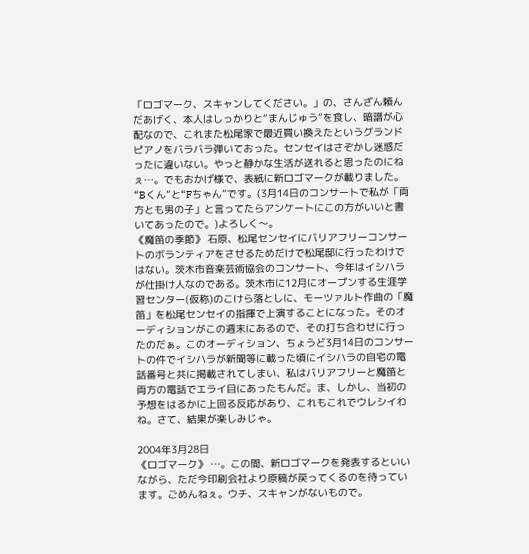「ロゴマーク、スキャンしてください。」の、さんざん頼んだあげく、本人はしっかりと“まんじゅう”を食し、暗譜が心配なので、これまた松尾家で最近買い換えたというグランドピアノをバラバラ弾いておった。センセイはさぞかし迷惑だったに違いない。やっと静かな生活が送れると思ったのにねぇ…。でもおかげ様で、表紙に新ロゴマークが載りました。“Bくん”と“Fちゃん”です。(3月14日のコンサートで私が「両方とも男の子」と言ってたらアンケートにこの方がいいと書いてあったので。)よろしく〜。
《魔笛の季節》 石原、松尾センセイにバリアフリーコンサートのボランティアをさせるためだけで松尾邸に行ったわけではない。茨木市音楽芸術協会のコンサート、今年はイシハラが仕掛け人なのである。茨木市に12月にオープンする生涯学習センター(仮称)のこけら落としに、モーツァルト作曲の「魔笛」を松尾センセイの指揮で上演することになった。そのオーディションがこの週末にあるので、その打ち合わせに行ったのだぁ。このオーディション、ちょうど3月14日のコンサートの件でイシハラが新聞等に載った頃にイシハラの自宅の電話番号と共に掲載されてしまい、私はバリアフリーと魔笛と両方の電話でエライ目にあったもんだ。ま、しかし、当初の予想をはるかに上回る反応があり、これもこれでウレシイわね。さて、結果が楽しみじゃ。

2004年3月28日
《ロゴマーク》 …。この間、新ロゴマークを発表するといいながら、ただ今印刷会社より原稿が戻ってくるのを待っています。ごめんねぇ。ウチ、スキャンがないもので。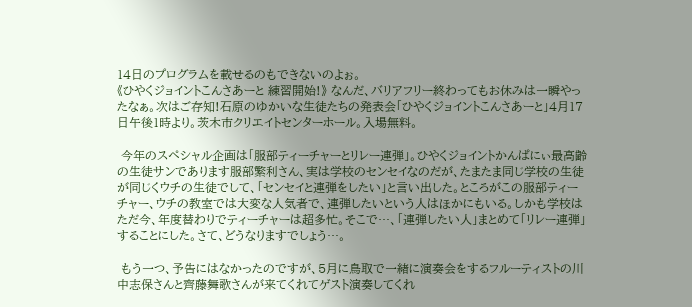14日のプログラムを載せるのもできないのよぉ。
《ひやくジョイントこんさあーと 練習開始!》 なんだ、バリアフリー終わってもお休みは一瞬やったなぁ。次はご存知!石原のゆかいな生徒たちの発表会「ひやくジョイントこんさあーと」4月17日午後1時より。茨木市クリエイトセンターホール。入場無料。

 今年のスペシャル企画は「服部ティーチャーとリレー連弾」。ひやくジョイントかんぱにぃ最高齢の生徒サンであります服部繁利さん、実は学校のセンセイなのだが、たまたま同じ学校の生徒が同じくウチの生徒でして、「センセイと連弾をしたい」と言い出した。ところがこの服部ティーチャー、ウチの教室では大変な人気者で、連弾したいという人はほかにもいる。しかも学校はただ今、年度替わりでティーチャーは超多忙。そこで…、「連弾したい人」まとめて「リレー連弾」することにした。さて、どうなりますでしょう…。

 もう一つ、予告にはなかったのですが、5月に鳥取で一緒に演奏会をするフルーティストの川中志保さんと齊藤舞歌さんが来てくれてゲスト演奏してくれ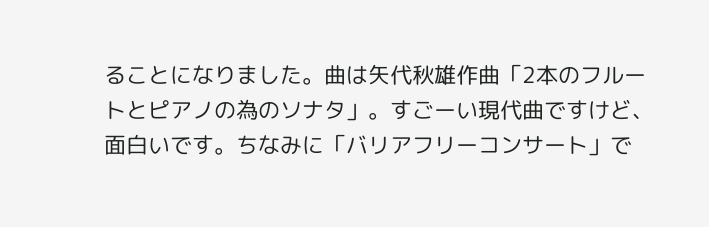ることになりました。曲は矢代秋雄作曲「2本のフルートとピアノの為のソナタ」。すごーい現代曲ですけど、面白いです。ちなみに「バリアフリーコンサート」で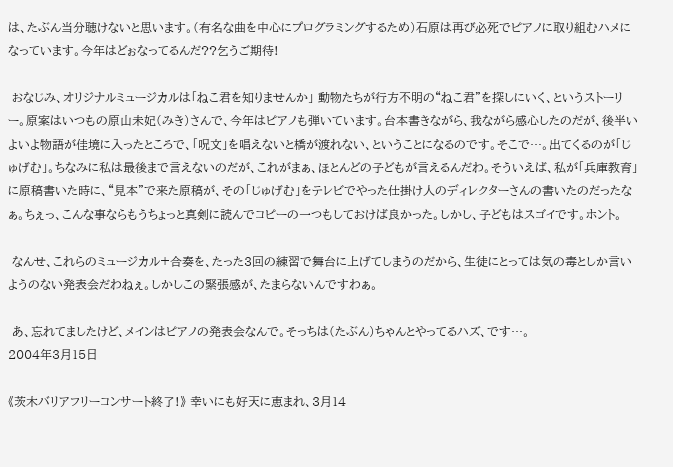は、たぶん当分聴けないと思います。(有名な曲を中心にプログラミングするため)石原は再び必死でピアノに取り組むハメになっています。今年はどぉなってるんだ??乞うご期待!

 おなじみ、オリジナルミュージカルは「ねこ君を知りませんか」 動物たちが行方不明の“ねこ君”を探しにいく、というストーリー。原案はいつもの原山未妃(みき)さんで、今年はピアノも弾いています。台本書きながら、我ながら感心したのだが、後半いよいよ物語が佳境に入ったところで、「呪文」を唱えないと橋が渡れない、ということになるのです。そこで…。出てくるのが「じゅげむ」。ちなみに私は最後まで言えないのだが、これがまぁ、ほとんどの子どもが言えるんだわ。そういえば、私が「兵庫教育」に原稿書いた時に、“見本”で来た原稿が、その「じゅげむ」をテレビでやった仕掛け人のディレクターさんの書いたのだったなぁ。ちぇっ、こんな事ならもうちょっと真剣に読んでコピーの一つもしておけば良かった。しかし、子どもはスゴイです。ホント。

 なんせ、これらのミュージカル+合奏を、たった3回の練習で舞台に上げてしまうのだから、生徒にとっては気の毒としか言いようのない発表会だわねぇ。しかしこの緊張感が、たまらないんですわぁ。

 あ、忘れてましたけど、メインはピアノの発表会なんで。そっちは(たぶん)ちゃんとやってるハズ、です…。
2004年3月15日

《茨木バリアフリーコンサート終了!》 幸いにも好天に恵まれ、3月14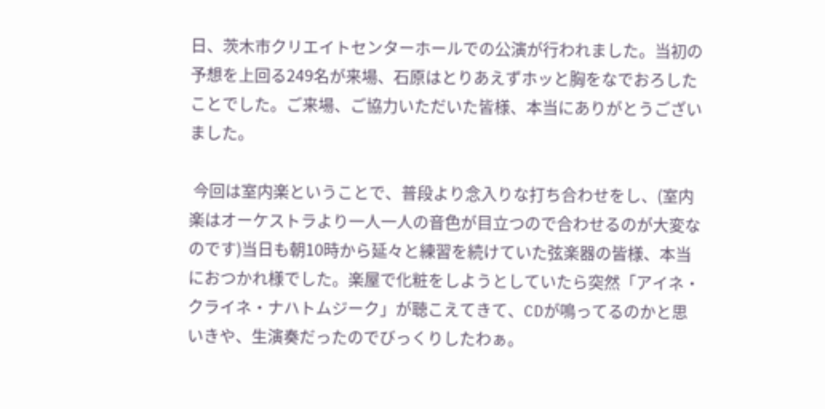日、茨木市クリエイトセンターホールでの公演が行われました。当初の予想を上回る249名が来場、石原はとりあえずホッと胸をなでおろしたことでした。ご来場、ご協力いただいた皆様、本当にありがとうございました。

 今回は室内楽ということで、普段より念入りな打ち合わせをし、(室内楽はオーケストラより一人一人の音色が目立つので合わせるのが大変なのです)当日も朝10時から延々と練習を続けていた弦楽器の皆様、本当におつかれ様でした。楽屋で化粧をしようとしていたら突然「アイネ・クライネ・ナハトムジーク」が聴こえてきて、CDが鳴ってるのかと思いきや、生演奏だったのでびっくりしたわぁ。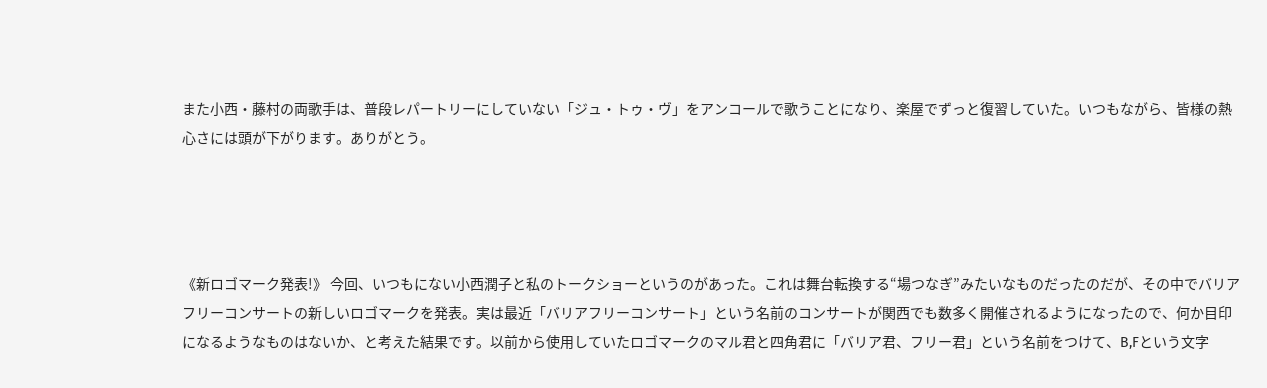また小西・藤村の両歌手は、普段レパートリーにしていない「ジュ・トゥ・ヴ」をアンコールで歌うことになり、楽屋でずっと復習していた。いつもながら、皆様の熱心さには頭が下がります。ありがとう。




《新ロゴマーク発表!》 今回、いつもにない小西潤子と私のトークショーというのがあった。これは舞台転換する“場つなぎ”みたいなものだったのだが、その中でバリアフリーコンサートの新しいロゴマークを発表。実は最近「バリアフリーコンサート」という名前のコンサートが関西でも数多く開催されるようになったので、何か目印になるようなものはないか、と考えた結果です。以前から使用していたロゴマークのマル君と四角君に「バリア君、フリー君」という名前をつけて、B,Fという文字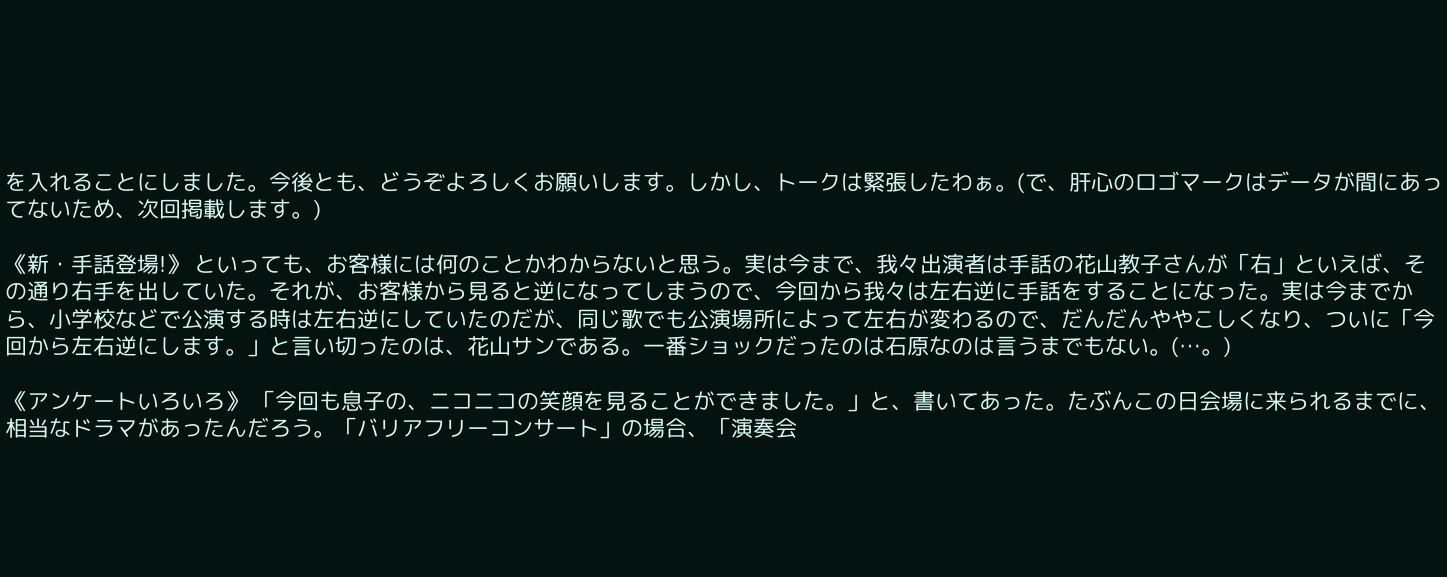を入れることにしました。今後とも、どうぞよろしくお願いします。しかし、トークは緊張したわぁ。(で、肝心のロゴマークはデータが間にあってないため、次回掲載します。)

《新・手話登場!》 といっても、お客様には何のことかわからないと思う。実は今まで、我々出演者は手話の花山教子さんが「右」といえば、その通り右手を出していた。それが、お客様から見ると逆になってしまうので、今回から我々は左右逆に手話をすることになった。実は今までから、小学校などで公演する時は左右逆にしていたのだが、同じ歌でも公演場所によって左右が変わるので、だんだんややこしくなり、ついに「今回から左右逆にします。」と言い切ったのは、花山サンである。一番ショックだったのは石原なのは言うまでもない。(…。)

《アンケートいろいろ》 「今回も息子の、ニコニコの笑顔を見ることができました。」と、書いてあった。たぶんこの日会場に来られるまでに、相当なドラマがあったんだろう。「バリアフリーコンサート」の場合、「演奏会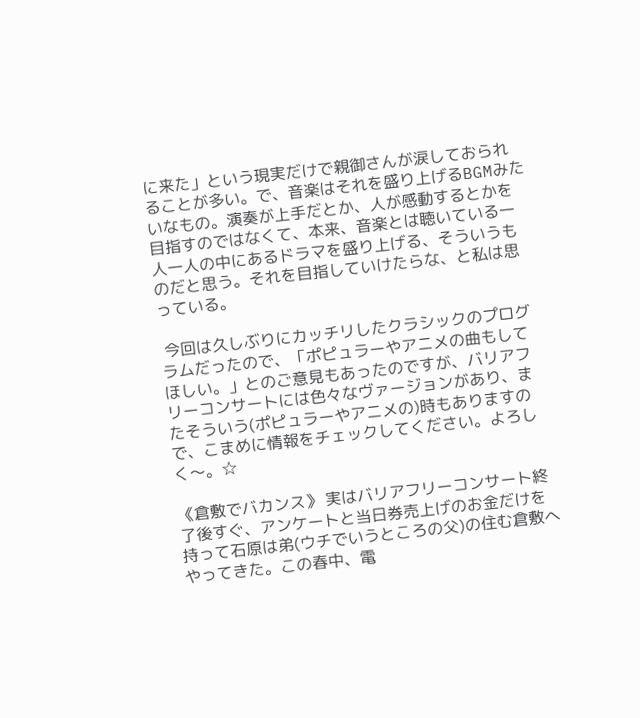に来た」という現実だけで親御さんが涙しておられることが多い。で、音楽はそれを盛り上げるBGMみたいなもの。演奏が上手だとか、人が感動するとかを目指すのではなくて、本来、音楽とは聴いている一人一人の中にあるドラマを盛り上げる、そういうものだと思う。それを目指していけたらな、と私は思っている。

 今回は久しぶりにカッチリしたクラシックのプログラムだったので、「ポピュラーやアニメの曲もしてほしい。」とのご意見もあったのですが、バリアフリーコンサートには色々なヴァージョンがあり、またそういう(ポピュラーやアニメの)時もありますので、こまめに情報をチェックしてください。よろしく〜。☆

《倉敷でバカンス》 実はバリアフリーコンサート終了後すぐ、アンケートと当日券売上げのお金だけを持って石原は弟(ウチでいうところの父)の住む倉敷へやってきた。この春中、電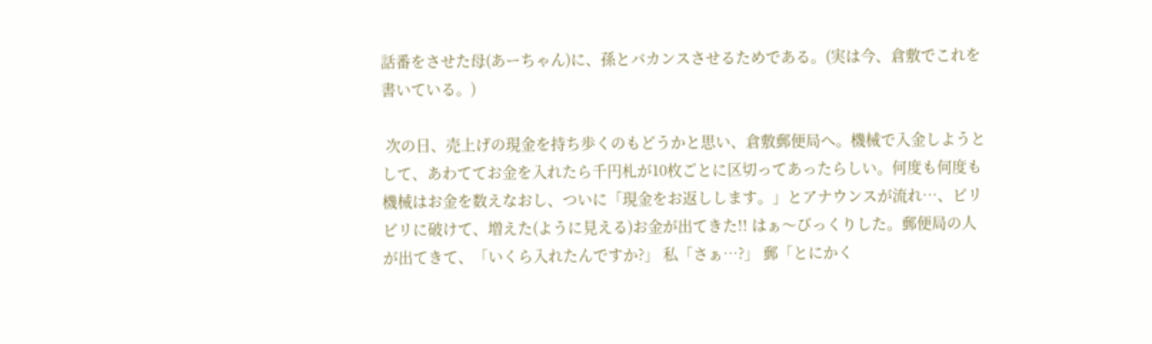話番をさせた母(あーちゃん)に、孫とバカンスさせるためである。(実は今、倉敷でこれを書いている。)

 次の日、売上げの現金を持ち歩くのもどうかと思い、倉敷郵便局へ。機械で入金しようとして、あわててお金を入れたら千円札が10枚ごとに区切ってあったらしい。何度も何度も機械はお金を数えなおし、ついに「現金をお返しします。」とアナウンスが流れ…、ビリビリに破けて、増えた(ように見える)お金が出てきた!! はぁ〜びっくりした。郵便局の人が出てきて、「いくら入れたんですか?」 私「さぁ…?」 郵「とにかく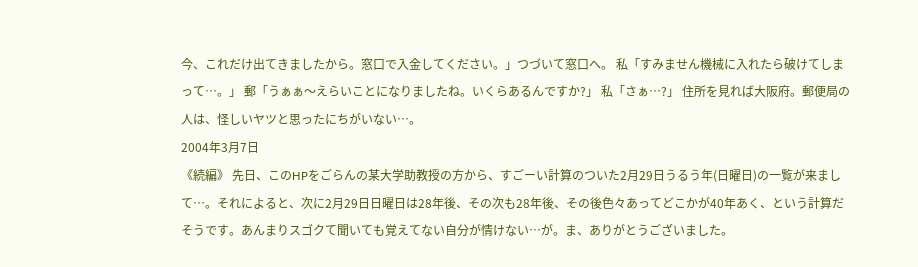今、これだけ出てきましたから。窓口で入金してください。」つづいて窓口へ。 私「すみません機械に入れたら破けてしまって…。」 郵「うぁぁ〜えらいことになりましたね。いくらあるんですか?」 私「さぁ…?」 住所を見れば大阪府。郵便局の人は、怪しいヤツと思ったにちがいない…。
2004年3月7日
《続編》 先日、このHPをごらんの某大学助教授の方から、すごーい計算のついた2月29日うるう年(日曜日)の一覧が来まして…。それによると、次に2月29日日曜日は28年後、その次も28年後、その後色々あってどこかが40年あく、という計算だそうです。あんまりスゴクて聞いても覚えてない自分が情けない…が。ま、ありがとうございました。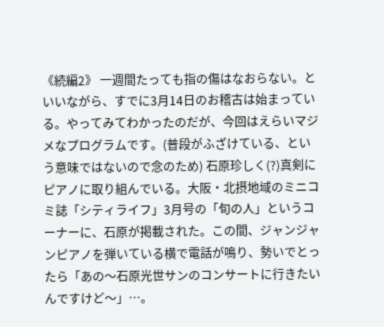《続編2》 一週間たっても指の傷はなおらない。といいながら、すでに3月14日のお稽古は始まっている。やってみてわかったのだが、今回はえらいマジメなプログラムです。(普段がふざけている、という意味ではないので念のため) 石原珍しく(?)真剣にピアノに取り組んでいる。大阪・北摂地域のミニコミ誌「シティライフ」3月号の「旬の人」というコーナーに、石原が掲載された。この間、ジャンジャンピアノを弾いている横で電話が鳴り、勢いでとったら「あの〜石原光世サンのコンサートに行きたいんですけど〜」…。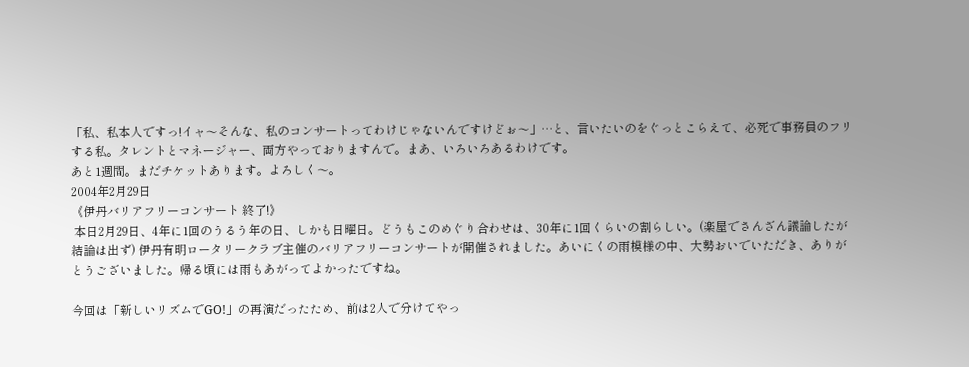「私、私本人ですっ!イャ〜そんな、私のコンサートってわけじゃないんですけどぉ〜」…と、言いたいのをぐっとこらえて、必死で事務員のフリする私。タレントとマネージャー、両方やっておりますんで。まあ、いろいろあるわけです。
あと1週間。まだチケットあります。よろしく〜。
2004年2月29日
《伊丹バリアフリーコンサート 終了!》
 本日2月29日、4年に1回のうるう年の日、しかも日曜日。どうもこのめぐり合わせは、30年に1回くらいの割らしい。(楽屋でさんざん議論したが結論は出ず) 伊丹有明ロータリークラブ主催のバリアフリーコンサートが開催されました。あいにくの雨模様の中、大勢おいでいただき、ありがとうございました。帰る頃には雨もあがってよかったですね。

今回は「新しいリズムでGO!」の再演だったため、前は2人で分けてやっ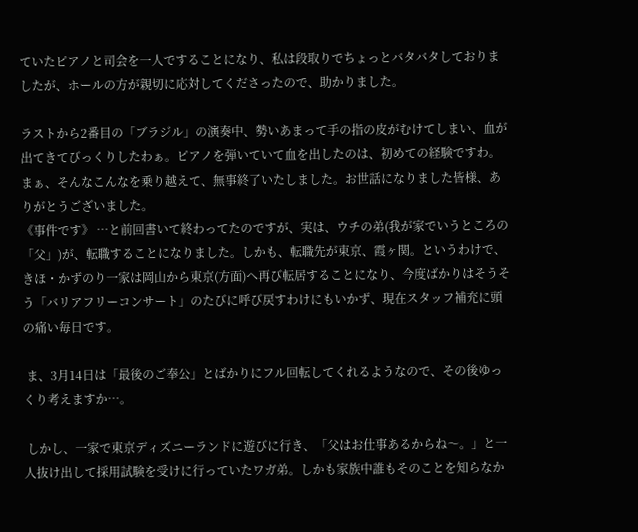ていたピアノと司会を一人ですることになり、私は段取りでちょっとバタバタしておりましたが、ホールの方が親切に応対してくださったので、助かりました。

ラストから2番目の「ブラジル」の演奏中、勢いあまって手の指の皮がむけてしまい、血が出てきてびっくりしたわぁ。ピアノを弾いていて血を出したのは、初めての経験ですわ。まぁ、そんなこんなを乗り越えて、無事終了いたしました。お世話になりました皆様、ありがとうございました。
《事件です》 …と前回書いて終わってたのですが、実は、ウチの弟(我が家でいうところの「父」)が、転職することになりました。しかも、転職先が東京、霞ヶ関。というわけで、きほ・かずのり一家は岡山から東京(方面)へ再び転居することになり、今度ばかりはそうそう「バリアフリーコンサート」のたびに呼び戻すわけにもいかず、現在スタッフ補充に頭の痛い毎日です。

 ま、3月14日は「最後のご奉公」とばかりにフル回転してくれるようなので、その後ゆっくり考えますか…。

 しかし、一家で東京ディズニーランドに遊びに行き、「父はお仕事あるからね〜。」と一人抜け出して採用試験を受けに行っていたワガ弟。しかも家族中誰もそのことを知らなか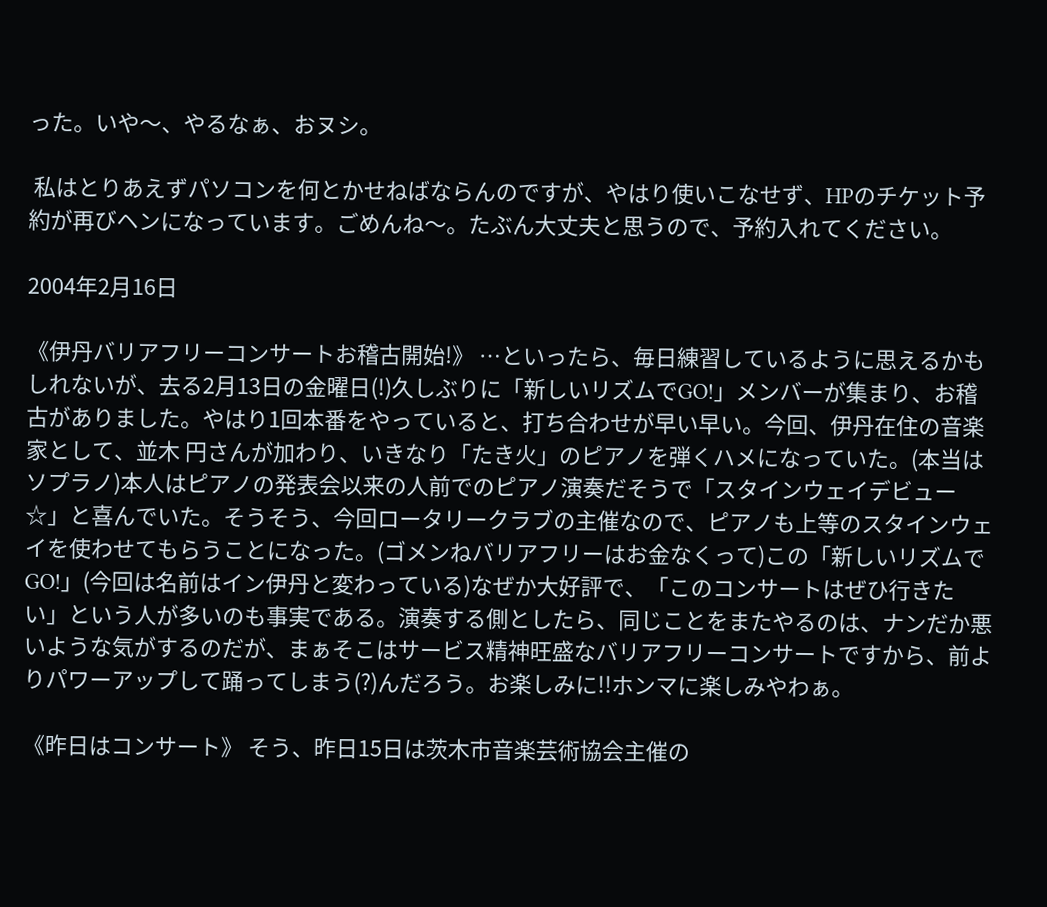った。いや〜、やるなぁ、おヌシ。

 私はとりあえずパソコンを何とかせねばならんのですが、やはり使いこなせず、HPのチケット予約が再びヘンになっています。ごめんね〜。たぶん大丈夫と思うので、予約入れてください。

2004年2月16日

《伊丹バリアフリーコンサートお稽古開始!》 …といったら、毎日練習しているように思えるかもしれないが、去る2月13日の金曜日(!)久しぶりに「新しいリズムでGO!」メンバーが集まり、お稽古がありました。やはり1回本番をやっていると、打ち合わせが早い早い。今回、伊丹在住の音楽家として、並木 円さんが加わり、いきなり「たき火」のピアノを弾くハメになっていた。(本当はソプラノ)本人はピアノの発表会以来の人前でのピアノ演奏だそうで「スタインウェイデビュー☆」と喜んでいた。そうそう、今回ロータリークラブの主催なので、ピアノも上等のスタインウェイを使わせてもらうことになった。(ゴメンねバリアフリーはお金なくって)この「新しいリズムでGO!」(今回は名前はイン伊丹と変わっている)なぜか大好評で、「このコンサートはぜひ行きたい」という人が多いのも事実である。演奏する側としたら、同じことをまたやるのは、ナンだか悪いような気がするのだが、まぁそこはサービス精神旺盛なバリアフリーコンサートですから、前よりパワーアップして踊ってしまう(?)んだろう。お楽しみに!!ホンマに楽しみやわぁ。

《昨日はコンサート》 そう、昨日15日は茨木市音楽芸術協会主催の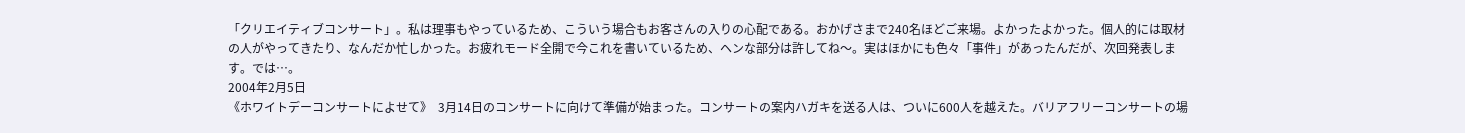「クリエイティブコンサート」。私は理事もやっているため、こういう場合もお客さんの入りの心配である。おかげさまで240名ほどご来場。よかったよかった。個人的には取材の人がやってきたり、なんだか忙しかった。お疲れモード全開で今これを書いているため、ヘンな部分は許してね〜。実はほかにも色々「事件」があったんだが、次回発表します。では…。
2004年2月5日
《ホワイトデーコンサートによせて》  3月14日のコンサートに向けて準備が始まった。コンサートの案内ハガキを送る人は、ついに600人を越えた。バリアフリーコンサートの場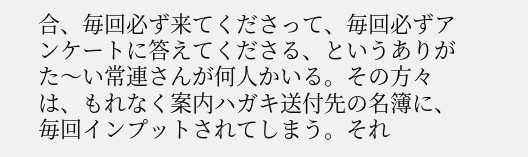合、毎回必ず来てくださって、毎回必ずアンケートに答えてくださる、というありがた〜い常連さんが何人かいる。その方々は、もれなく案内ハガキ送付先の名簿に、毎回インプットされてしまう。それ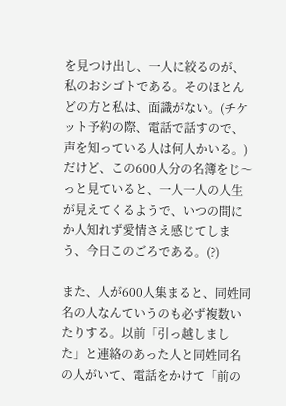を見つけ出し、一人に絞るのが、私のおシゴトである。そのほとんどの方と私は、面識がない。(チケット予約の際、電話で話すので、声を知っている人は何人かいる。)だけど、この600人分の名簿をじ〜っと見ていると、一人一人の人生が見えてくるようで、いつの間にか人知れず愛情さえ感じてしまう、今日このごろである。(?)

また、人が600人集まると、同姓同名の人なんていうのも必ず複数いたりする。以前「引っ越しました」と連絡のあった人と同姓同名の人がいて、電話をかけて「前の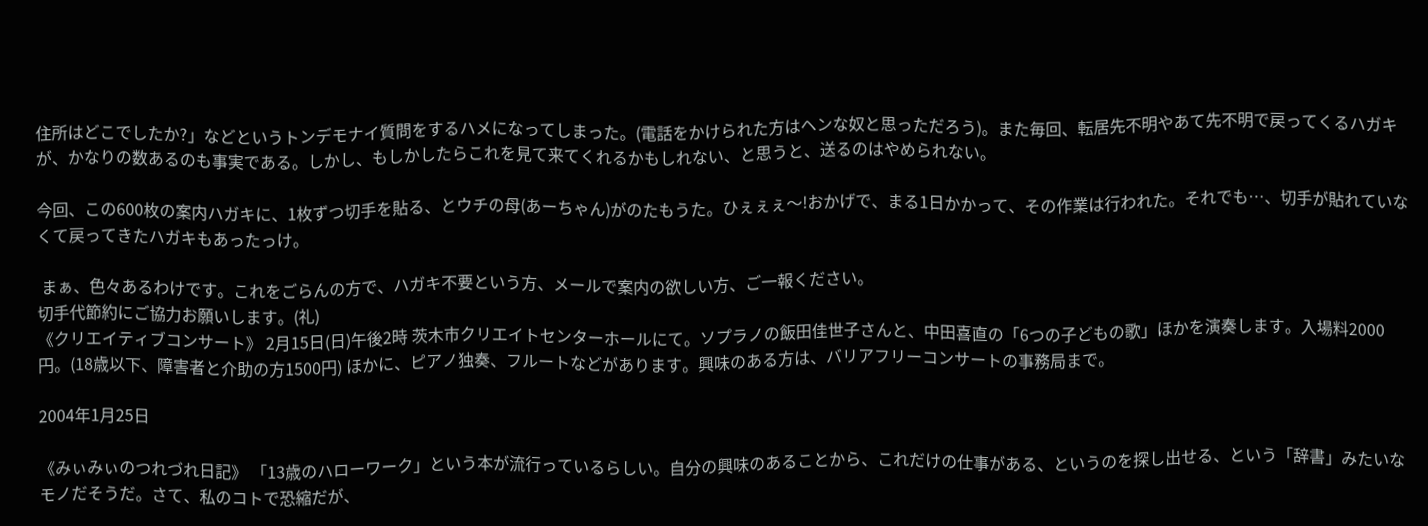住所はどこでしたか?」などというトンデモナイ質問をするハメになってしまった。(電話をかけられた方はヘンな奴と思っただろう)。また毎回、転居先不明やあて先不明で戻ってくるハガキが、かなりの数あるのも事実である。しかし、もしかしたらこれを見て来てくれるかもしれない、と思うと、送るのはやめられない。

今回、この600枚の案内ハガキに、1枚ずつ切手を貼る、とウチの母(あーちゃん)がのたもうた。ひぇぇぇ〜!おかげで、まる1日かかって、その作業は行われた。それでも…、切手が貼れていなくて戻ってきたハガキもあったっけ。

 まぁ、色々あるわけです。これをごらんの方で、ハガキ不要という方、メールで案内の欲しい方、ご一報ください。
切手代節約にご協力お願いします。(礼)
《クリエイティブコンサート》 2月15日(日)午後2時 茨木市クリエイトセンターホールにて。ソプラノの飯田佳世子さんと、中田喜直の「6つの子どもの歌」ほかを演奏します。入場料2000円。(18歳以下、障害者と介助の方1500円) ほかに、ピアノ独奏、フルートなどがあります。興味のある方は、バリアフリーコンサートの事務局まで。

2004年1月25日

《みぃみぃのつれづれ日記》 「13歳のハローワーク」という本が流行っているらしい。自分の興味のあることから、これだけの仕事がある、というのを探し出せる、という「辞書」みたいなモノだそうだ。さて、私のコトで恐縮だが、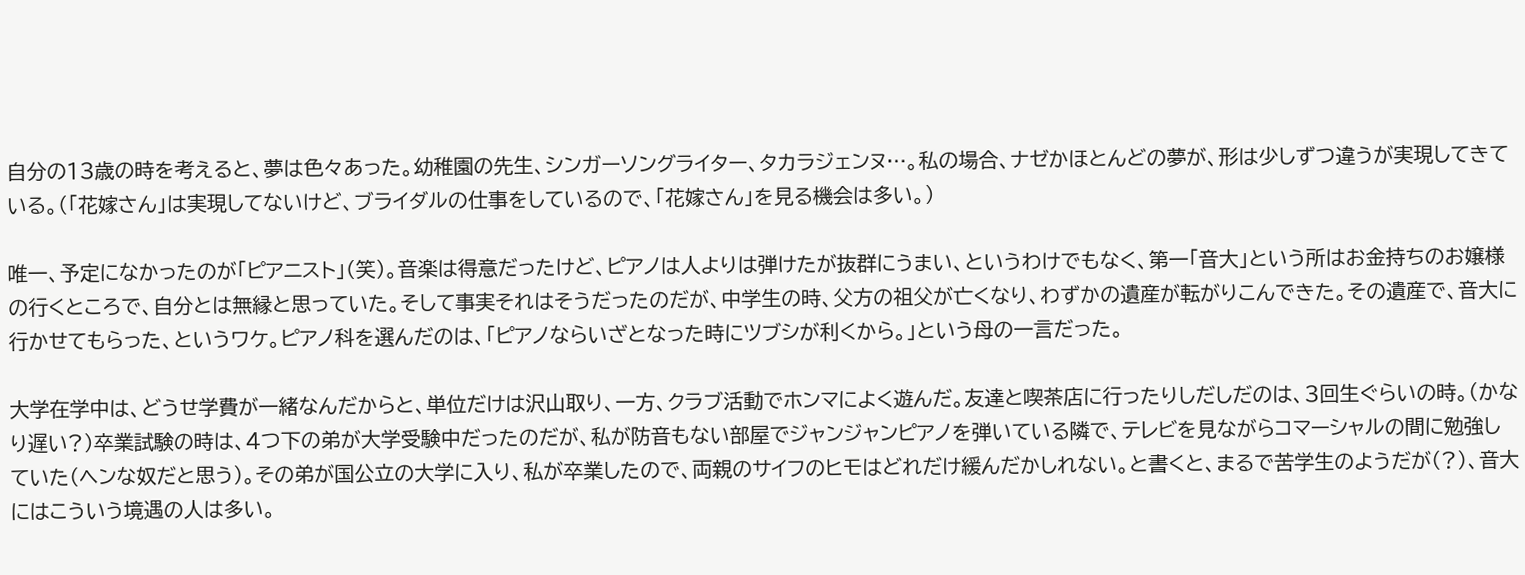自分の13歳の時を考えると、夢は色々あった。幼稚園の先生、シンガーソングライター、タカラジェンヌ…。私の場合、ナゼかほとんどの夢が、形は少しずつ違うが実現してきている。(「花嫁さん」は実現してないけど、ブライダルの仕事をしているので、「花嫁さん」を見る機会は多い。)

唯一、予定になかったのが「ピアニスト」(笑)。音楽は得意だったけど、ピアノは人よりは弾けたが抜群にうまい、というわけでもなく、第一「音大」という所はお金持ちのお嬢様の行くところで、自分とは無縁と思っていた。そして事実それはそうだったのだが、中学生の時、父方の祖父が亡くなり、わずかの遺産が転がりこんできた。その遺産で、音大に行かせてもらった、というワケ。ピアノ科を選んだのは、「ピアノならいざとなった時にツブシが利くから。」という母の一言だった。

大学在学中は、どうせ学費が一緒なんだからと、単位だけは沢山取り、一方、クラブ活動でホンマによく遊んだ。友達と喫茶店に行ったりしだしだのは、3回生ぐらいの時。(かなり遅い?)卒業試験の時は、4つ下の弟が大学受験中だったのだが、私が防音もない部屋でジャンジャンピアノを弾いている隣で、テレビを見ながらコマーシャルの間に勉強していた(ヘンな奴だと思う)。その弟が国公立の大学に入り、私が卒業したので、両親のサイフのヒモはどれだけ緩んだかしれない。と書くと、まるで苦学生のようだが(?)、音大にはこういう境遇の人は多い。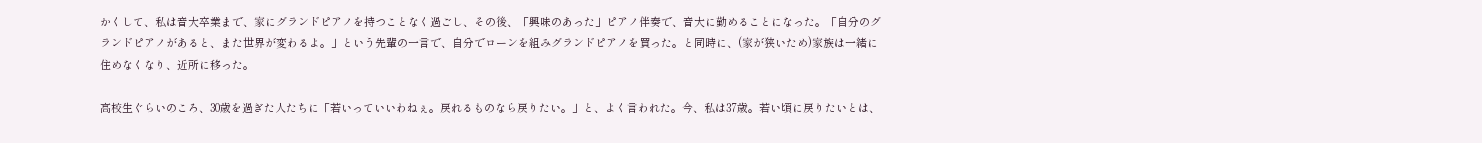かくして、私は音大卒業まで、家にグランドピアノを持つことなく過ごし、その後、「興味のあった」ピアノ伴奏で、音大に勤めることになった。「自分のグランドピアノがあると、また世界が変わるよ。」という先輩の一言で、自分でローンを組みグランドピアノを買った。と同時に、(家が狭いため)家族は一緒に住めなくなり、近所に移った。

高校生ぐらいのころ、30歳を過ぎた人たちに「若いっていいわねぇ。戻れるものなら戻りたい。」と、よく言われた。今、私は37歳。若い頃に戻りたいとは、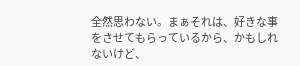全然思わない。まぁそれは、好きな事をさせてもらっているから、かもしれないけど、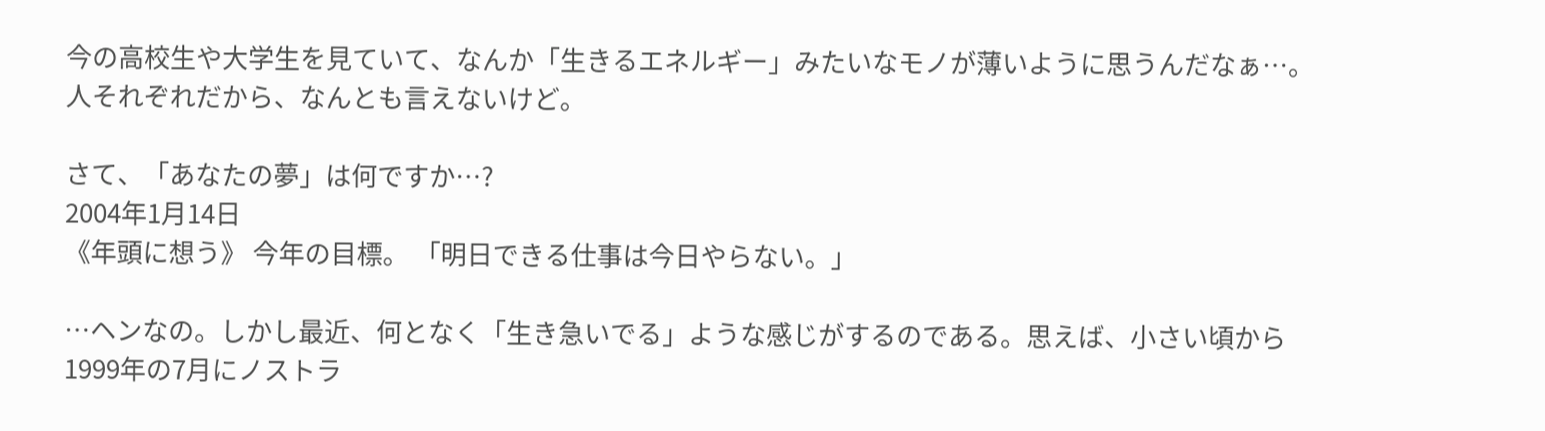今の高校生や大学生を見ていて、なんか「生きるエネルギー」みたいなモノが薄いように思うんだなぁ…。人それぞれだから、なんとも言えないけど。

さて、「あなたの夢」は何ですか…?
2004年1月14日
《年頭に想う》 今年の目標。 「明日できる仕事は今日やらない。」

…ヘンなの。しかし最近、何となく「生き急いでる」ような感じがするのである。思えば、小さい頃から1999年の7月にノストラ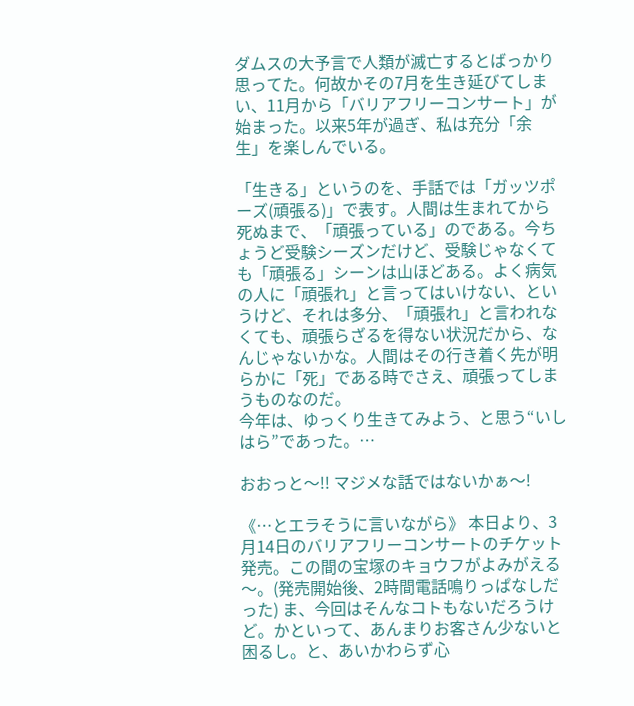ダムスの大予言で人類が滅亡するとばっかり思ってた。何故かその7月を生き延びてしまい、11月から「バリアフリーコンサート」が始まった。以来5年が過ぎ、私は充分「余生」を楽しんでいる。

「生きる」というのを、手話では「ガッツポーズ(頑張る)」で表す。人間は生まれてから死ぬまで、「頑張っている」のである。今ちょうど受験シーズンだけど、受験じゃなくても「頑張る」シーンは山ほどある。よく病気の人に「頑張れ」と言ってはいけない、というけど、それは多分、「頑張れ」と言われなくても、頑張らざるを得ない状況だから、なんじゃないかな。人間はその行き着く先が明らかに「死」である時でさえ、頑張ってしまうものなのだ。
今年は、ゆっくり生きてみよう、と思う“いしはら”であった。…

おおっと〜!! マジメな話ではないかぁ〜!

《…とエラそうに言いながら》 本日より、3月14日のバリアフリーコンサートのチケット発売。この間の宝塚のキョウフがよみがえる〜。(発売開始後、2時間電話鳴りっぱなしだった) ま、今回はそんなコトもないだろうけど。かといって、あんまりお客さん少ないと困るし。と、あいかわらず心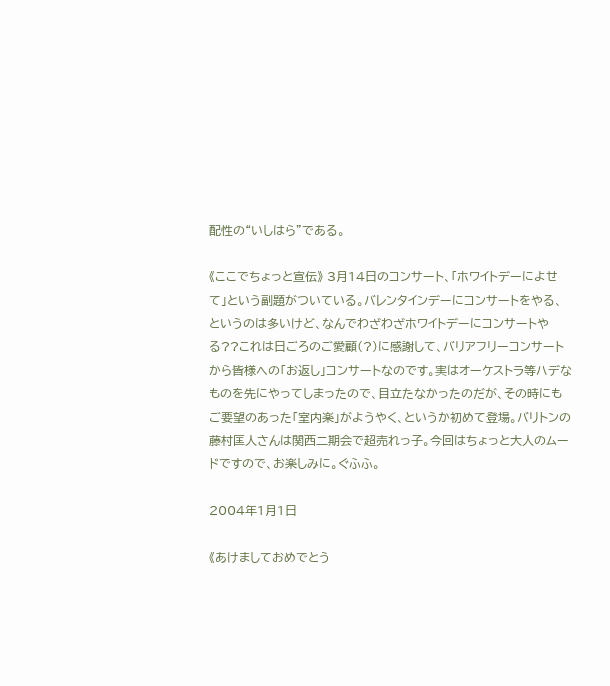配性の“いしはら”である。

《ここでちょっと宣伝》 3月14日のコンサート、「ホワイトデーによせて」という副題がついている。バレンタインデーにコンサートをやる、というのは多いけど、なんでわざわざホワイトデーにコンサートやる??これは日ごろのご愛顧(?)に感謝して、バリアフリーコンサートから皆様への「お返し」コンサートなのです。実はオーケストラ等ハデなものを先にやってしまったので、目立たなかったのだが、その時にもご要望のあった「室内楽」がようやく、というか初めて登場。バリトンの藤村匡人さんは関西二期会で超売れっ子。今回はちょっと大人のムードですので、お楽しみに。ぐふふ。

2004年1月1日

《あけましておめでとう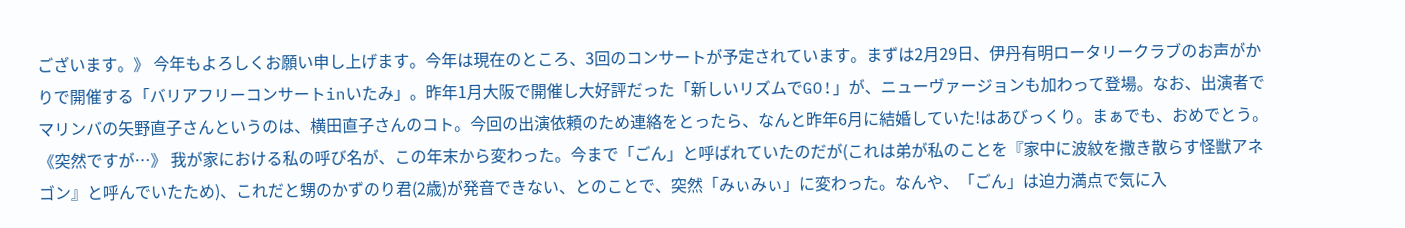ございます。》 今年もよろしくお願い申し上げます。今年は現在のところ、3回のコンサートが予定されています。まずは2月29日、伊丹有明ロータリークラブのお声がかりで開催する「バリアフリーコンサートinいたみ」。昨年1月大阪で開催し大好評だった「新しいリズムでGO!」が、ニューヴァージョンも加わって登場。なお、出演者でマリンバの矢野直子さんというのは、横田直子さんのコト。今回の出演依頼のため連絡をとったら、なんと昨年6月に結婚していた!はあびっくり。まぁでも、おめでとう。
《突然ですが…》 我が家における私の呼び名が、この年末から変わった。今まで「ごん」と呼ばれていたのだが(これは弟が私のことを『家中に波紋を撒き散らす怪獣アネゴン』と呼んでいたため)、これだと甥のかずのり君(2歳)が発音できない、とのことで、突然「みぃみぃ」に変わった。なんや、「ごん」は迫力満点で気に入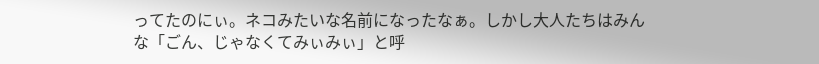ってたのにぃ。ネコみたいな名前になったなぁ。しかし大人たちはみんな「ごん、じゃなくてみぃみぃ」と呼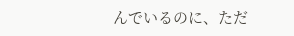んでいるのに、ただ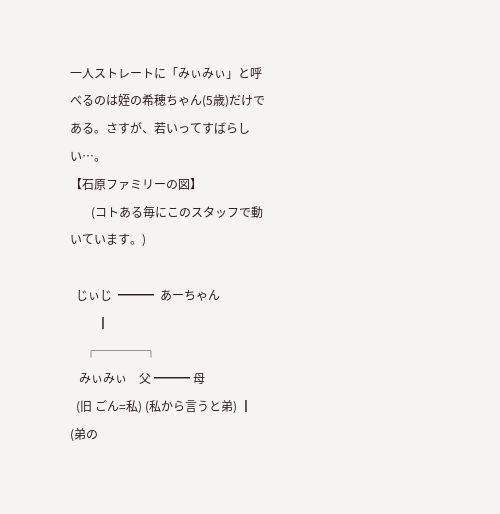一人ストレートに「みぃみぃ」と呼べるのは姪の希穂ちゃん(5歳)だけである。さすが、若いってすばらしい…。
【石原ファミリーの図】
       (コトある毎にこのスタッフで動いています。)

  じぃじ  ━━━  あーちゃん
         ┃
     ┌────┐
   みぃみぃ    父 ━━━ 母
  (旧 ごん=私) (私から言うと弟) ┃  (弟の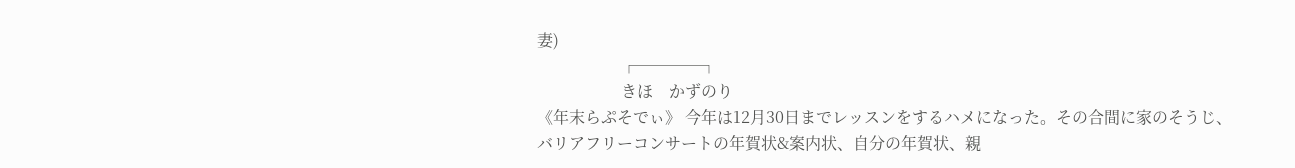妻)
                     ┌────┐
                     きほ    かずのり
《年末らぷそでぃ》 今年は12月30日までレッスンをするハメになった。その合間に家のそうじ、バリアフリーコンサートの年賀状&案内状、自分の年賀状、親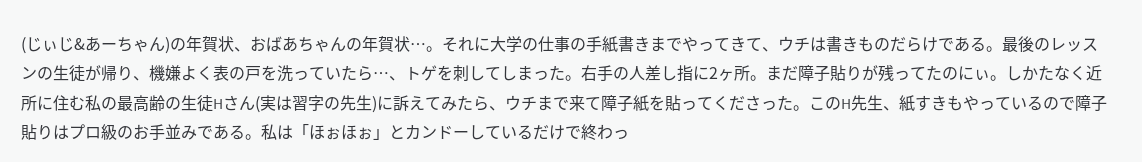(じぃじ&あーちゃん)の年賀状、おばあちゃんの年賀状…。それに大学の仕事の手紙書きまでやってきて、ウチは書きものだらけである。最後のレッスンの生徒が帰り、機嫌よく表の戸を洗っていたら…、トゲを刺してしまった。右手の人差し指に2ヶ所。まだ障子貼りが残ってたのにぃ。しかたなく近所に住む私の最高齢の生徒Hさん(実は習字の先生)に訴えてみたら、ウチまで来て障子紙を貼ってくださった。このH先生、紙すきもやっているので障子貼りはプロ級のお手並みである。私は「ほぉほぉ」とカンドーしているだけで終わっ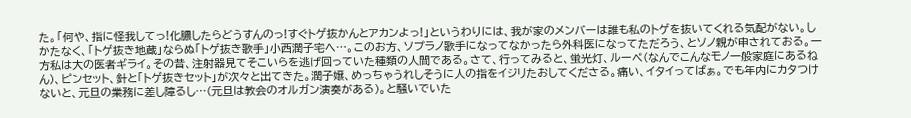た。「何や、指に怪我してっ!化膿したらどうすんのっ!すぐトゲ抜かんとアカンよっ!」というわりには、我が家のメンバーは誰も私のトゲを抜いてくれる気配がない。しかたなく、「トゲ抜き地蔵」ならぬ「トゲ抜き歌手」小西潤子宅へ…。このお方、ソプラノ歌手になってなかったら外科医になってただろう、とソノ親が申されておる。一方私は大の医者ギライ。その昔、注射器見てそこいらを逃げ回っていた種類の人間である。さて、行ってみると、蛍光灯、ルーペ(なんでこんなモノ一般家庭にあるねん)、ピンセット、針と「トゲ抜きセット」が次々と出てきた。潤子嬢、めっちゃうれしそうに人の指をイジリたおしてくださる。痛い、イタイってばぁ。でも年内にカタつけないと、元旦の業務に差し障るし…(元旦は教会のオルガン演奏がある)。と騒いでいた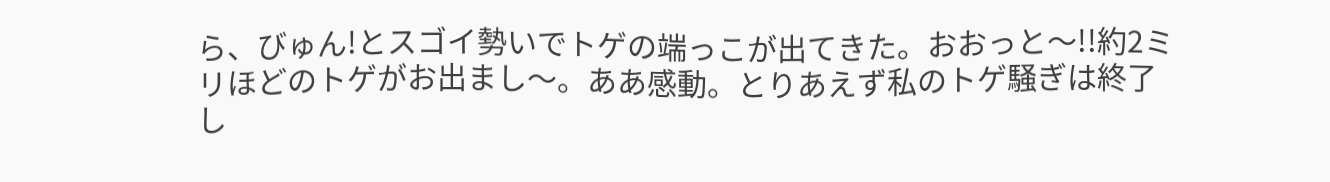ら、びゅん!とスゴイ勢いでトゲの端っこが出てきた。おおっと〜!!約2ミリほどのトゲがお出まし〜。ああ感動。とりあえず私のトゲ騒ぎは終了し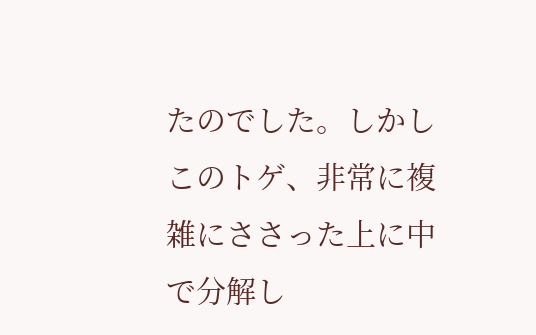たのでした。しかしこのトゲ、非常に複雑にささった上に中で分解し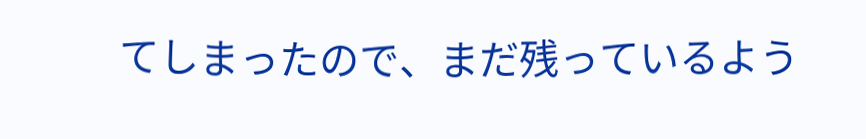てしまったので、まだ残っているよう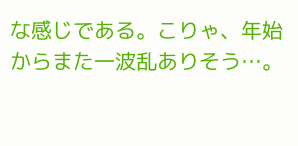な感じである。こりゃ、年始からまた一波乱ありそう…。